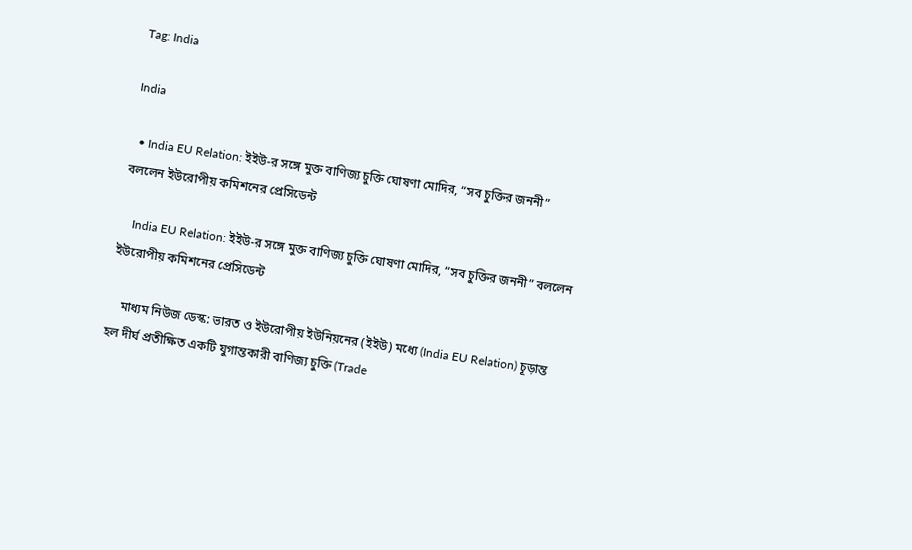Tag: India

India

  • India EU Relation: ইইউ-র সঙ্গে মুক্ত বাণিজ্য চুক্তি ঘোষণা মোদির, “সব চুক্তির জননী” বললেন ইউরোপীয় কমিশনের প্রেসিডেন্ট

    India EU Relation: ইইউ-র সঙ্গে মুক্ত বাণিজ্য চুক্তি ঘোষণা মোদির, “সব চুক্তির জননী” বললেন ইউরোপীয় কমিশনের প্রেসিডেন্ট

    মাধ্যম নিউজ ডেস্ক: ভারত ও ইউরোপীয় ইউনিয়নের (ইইউ) মধ্যে (India EU Relation) চূড়ান্ত হল দীর্ঘ প্রতীক্ষিত একটি যুগান্তকারী বাণিজ্য চুক্তি (Trade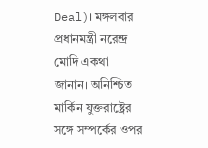Deal)। মঙ্গলবার প্রধানমন্ত্রী নরেন্দ্র মোদি একথা জানান। অনিশ্চিত মার্কিন যুক্তরাষ্ট্রের সঙ্গে সম্পর্কের ওপর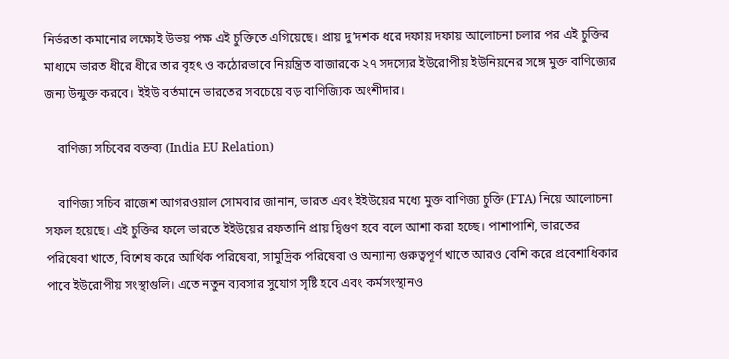নির্ভরতা কমানোর লক্ষ্যেই উভয় পক্ষ এই চুক্তিতে এগিয়েছে। প্রায় দু’দশক ধরে দফায় দফায় আলোচনা চলার পর এই চুক্তির মাধ্যমে ভারত ধীরে ধীরে তার বৃহৎ ও কঠোরভাবে নিয়ন্ত্রিত বাজারকে ২৭ সদস্যের ইউরোপীয় ইউনিয়নের সঙ্গে মুক্ত বাণিজ্যের জন্য উন্মুক্ত করবে। ইইউ বর্তমানে ভারতের সবচেয়ে বড় বাণিজ্যিক অংশীদার।

    বাণিজ্য সচিবের বক্তব্য (India EU Relation)

    বাণিজ্য সচিব রাজেশ আগরওয়াল সোমবার জানান, ভারত এবং ইইউয়ের মধ্যে মুক্ত বাণিজ্য চুক্তি (FTA) নিয়ে আলোচনা সফল হয়েছে। এই চুক্তির ফলে ভারতে ইইউয়ের রফতানি প্রায় দ্বিগুণ হবে বলে আশা করা হচ্ছে। পাশাপাশি, ভারতের পরিষেবা খাতে, বিশেষ করে আর্থিক পরিষেবা, সামুদ্রিক পরিষেবা ও অন্যান্য গুরুত্বপূর্ণ খাতে আরও বেশি করে প্রবেশাধিকার পাবে ইউরোপীয় সংস্থাগুলি। এতে নতুন ব্যবসার সুযোগ সৃষ্টি হবে এবং কর্মসংস্থানও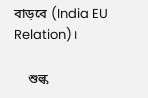বাড়বে (India EU Relation)।

    শুল্ক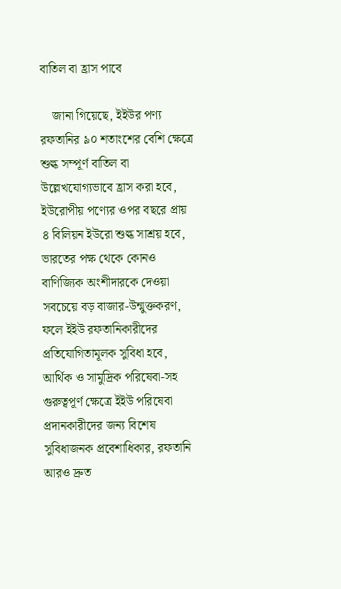বাতিল বা হ্রাস পাবে

    জানা গিয়েছে, ইইউর পণ্য রফতানির ৯০ শতাংশের বেশি ক্ষেত্রে শুল্ক সম্পূর্ণ বাতিল বা উল্লেখযোগ্যভাবে হ্রাস করা হবে, ইউরোপীয় পণ্যের ওপর বছরে প্রায় ৪ বিলিয়ন ইউরো শুল্ক সাশ্রয় হবে, ভারতের পক্ষ থেকে কোনও বাণিজ্যিক অংশীদারকে দেওয়া সবচেয়ে বড় বাজার-উন্মুক্তকরণ, ফলে ইইউ রফতানিকারীদের প্রতিযোগিতামূলক সুবিধা হবে, আর্থিক ও সামুদ্রিক পরিষেবা-সহ গুরুত্বপূর্ণ ক্ষেত্রে ইইউ পরিষেবা প্রদানকারীদের জন্য বিশেষ সুবিধাজনক প্রবেশাধিকার, রফতানি আরও দ্রুত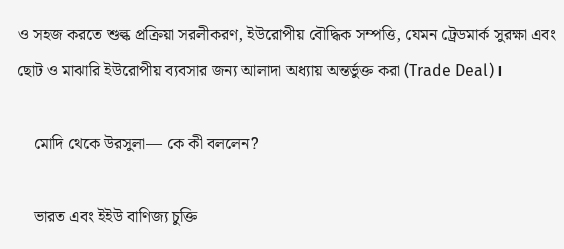ও সহজ করতে শুল্ক প্রক্রিয়া সরলীকরণ, ইউরোপীয় বৌদ্ধিক সম্পত্তি, যেমন ট্রেডমার্ক সুরক্ষা এবং ছোট ও মাঝারি ইউরোপীয় ব্যবসার জন্য আলাদা অধ্যায় অন্তর্ভুক্ত করা (Trade Deal)।

    মোদি থেকে উরসুলা— কে কী বললেন?

    ভারত এবং ইইউ বাণিজ্য চুক্তি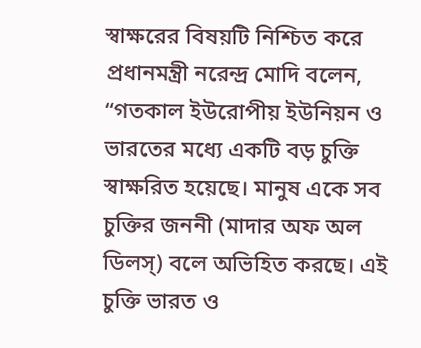স্বাক্ষরের বিষয়টি নিশ্চিত করে প্রধানমন্ত্রী নরেন্দ্র মোদি বলেন, “গতকাল ইউরোপীয় ইউনিয়ন ও ভারতের মধ্যে একটি বড় চুক্তি স্বাক্ষরিত হয়েছে। মানুষ একে সব চুক্তির জননী (মাদার অফ অল ডিলস্) বলে অভিহিত করছে। এই চুক্তি ভারত ও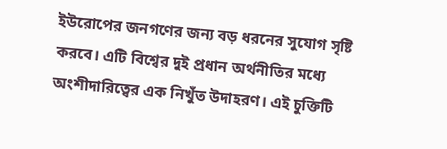ইউরোপের জনগণের জন্য বড় ধরনের সুযোগ সৃষ্টি করবে। এটি বিশ্বের দুই প্রধান অর্থনীতির মধ্যে অংশীদারিত্বের এক নিখুঁত উদাহরণ। এই চুক্তিটি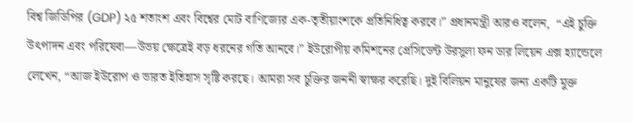বিশ্ব জিডিপির (GDP) ২৫ শতাংশ এবং বিশ্বের মোট বাণিজ্যের এক-তৃতীয়াংশকে প্রতিনিধিত্ব করবে।” প্রধানমন্ত্রী আরও বলেন,  “এই চুক্তি উৎপাদন এবং পরিষেবা—উভয় ক্ষেত্রেই বড় ধরনের গতি আনবে।” ইউরোপীয় কমিশনের প্রেসিডেন্ট উরসুলা ফন ডার লিয়েন এক্স হ্যান্ডেলে লেখেন, “আজ ইউরোপ ও ভারত ইতিহাস সৃষ্টি করছে। আমরা সব চুক্তির জননী স্বাক্ষর করেছি। দুই বিলিয়ন মানুষের জন্য একটি মুক্ত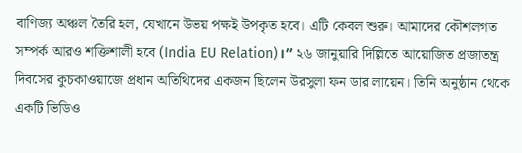বাণিজ্য অঞ্চল তৈরি হল, যেখানে উভয় পক্ষই উপকৃত হবে। এটি কেবল শুরু। আমাদের কৌশলগত সম্পর্ক আরও শক্তিশালী হবে (India EU Relation)।” ২৬ জানুয়ারি দিল্লিতে আয়োজিত প্রজাতন্ত্র দিবসের কুচকাওয়াজে প্রধান অতিথিদের একজন ছিলেন উরসুলা ফন ডার লায়েন। তিনি অনুষ্ঠান থেকে একটি ভিডিও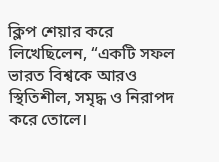ক্লিপ শেয়ার করে লিখেছিলেন, “একটি সফল ভারত বিশ্বকে আরও স্থিতিশীল, সমৃদ্ধ ও নিরাপদ করে তোলে।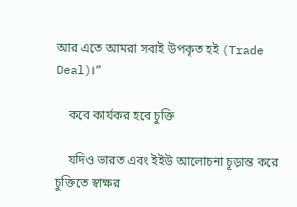আর এতে আমরা সবাই উপকৃত হই (Trade Deal)।”

    কবে কার্যকর হবে চুক্তি

    যদিও ভারত এবং ইইউ আলোচনা চূড়ান্ত করে চুক্তিতে স্বাক্ষর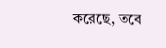করেছে, তবে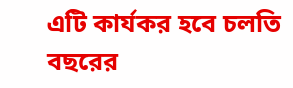এটি কার্যকর হবে চলতি বছরের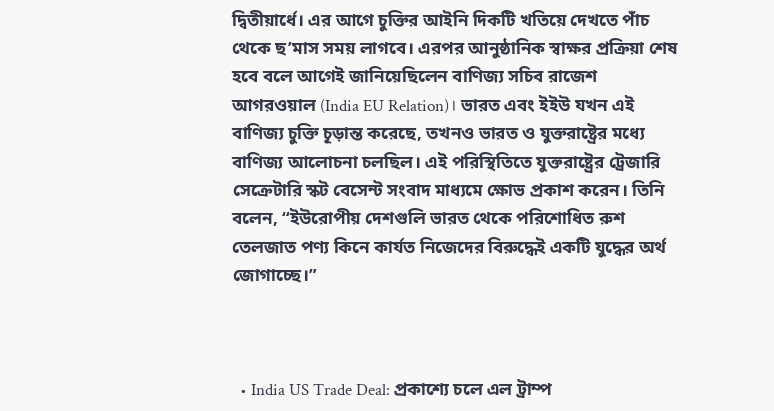দ্বিতীয়ার্ধে। এর আগে চুক্তির আইনি দিকটি খতিয়ে দেখতে পাঁচ থেকে ছ’মাস সময় লাগবে। এরপর আনুষ্ঠানিক স্বাক্ষর প্রক্রিয়া শেষ হবে বলে আগেই জানিয়েছিলেন বাণিজ্য সচিব রাজেশ আগরওয়াল (India EU Relation)। ভারত এবং ইইউ যখন এই বাণিজ্য চুক্তি চূড়ান্ত করেছে, তখনও ভারত ও যুক্তরাষ্ট্রের মধ্যে বাণিজ্য আলোচনা চলছিল। এই পরিস্থিতিতে যুক্তরাষ্ট্রের ট্রেজারি সেক্রেটারি স্কট বেসেন্ট সংবাদ মাধ্যমে ক্ষোভ প্রকাশ করেন। তিনি বলেন, “ইউরোপীয় দেশগুলি ভারত থেকে পরিশোধিত রুশ তেলজাত পণ্য কিনে কার্যত নিজেদের বিরুদ্ধেই একটি যুদ্ধের অর্থ জোগাচ্ছে।”



  • India US Trade Deal: প্রকাশ্যে চলে এল ট্রাম্প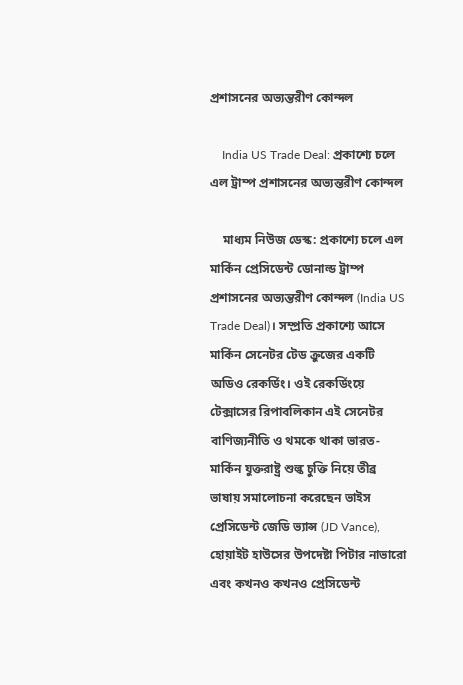প্রশাসনের অভ্যন্তরীণ কোন্দল

    India US Trade Deal: প্রকাশ্যে চলে এল ট্রাম্প প্রশাসনের অভ্যন্তরীণ কোন্দল

    মাধ্যম নিউজ ডেস্ক: প্রকাশ্যে চলে এল মার্কিন প্রেসিডেন্ট ডোনাল্ড ট্রাম্প প্রশাসনের অভ্যন্তরীণ কোন্দল (India US Trade Deal)। সম্প্রতি প্রকাশ্যে আসে মার্কিন সেনেটর টেড ক্রুজের একটি অডিও রেকর্ডিং। ওই রেকর্ডিংয়ে টেক্সাসের রিপাবলিকান এই সেনেটর বাণিজ্যনীতি ও থমকে থাকা ভারত-মার্কিন যুক্তরাষ্ট্র শুল্ক চুক্তি নিয়ে তীব্র ভাষায় সমালোচনা করেছেন ভাইস প্রেসিডেন্ট জেডি ভ্যান্স (JD Vance), হোয়াইট হাউসের উপদেষ্টা পিটার নাভারো এবং কখনও কখনও প্রেসিডেন্ট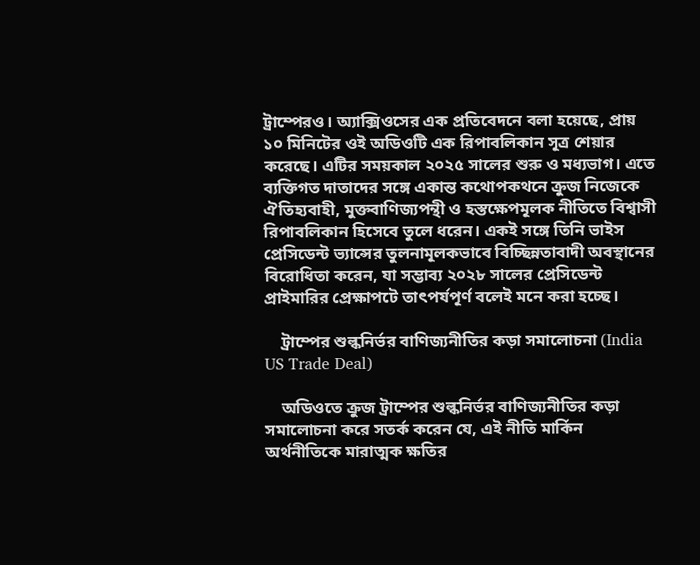ট্রাম্পেরও। অ্যাক্সিওসের এক প্রতিবেদনে বলা হয়েছে, প্রায় ১০ মিনিটের ওই অডিওটি এক রিপাবলিকান সূত্র শেয়ার করেছে। এটির সময়কাল ২০২৫ সালের শুরু ও মধ্যভাগ। এতে ব্যক্তিগত দাতাদের সঙ্গে একান্ত কথোপকথনে ক্রুজ নিজেকে ঐতিহ্যবাহী, মুক্তবাণিজ্যপন্থী ও হস্তক্ষেপমূলক নীতিতে বিশ্বাসী রিপাবলিকান হিসেবে তুলে ধরেন। একই সঙ্গে তিনি ভাইস প্রেসিডেন্ট ভ্যান্সের তুলনামূলকভাবে বিচ্ছিন্নতাবাদী অবস্থানের বিরোধিতা করেন, যা সম্ভাব্য ২০২৮ সালের প্রেসিডেন্ট প্রাইমারির প্রেক্ষাপটে তাৎপর্যপূর্ণ বলেই মনে করা হচ্ছে।

    ট্রাম্পের শুল্কনির্ভর বাণিজ্যনীতির কড়া সমালোচনা (India US Trade Deal)

    অডিওতে ক্রুজ ট্রাম্পের শুল্কনির্ভর বাণিজ্যনীতির কড়া সমালোচনা করে সতর্ক করেন যে, এই নীতি মার্কিন অর্থনীতিকে মারাত্মক ক্ষতির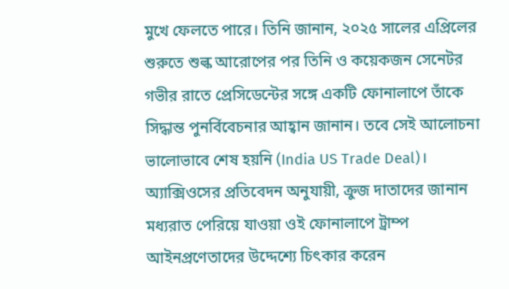মুখে ফেলতে পারে। তিনি জানান, ২০২৫ সালের এপ্রিলের শুরুতে শুল্ক আরোপের পর তিনি ও কয়েকজন সেনেটর গভীর রাতে প্রেসিডেন্টের সঙ্গে একটি ফোনালাপে তাঁকে সিদ্ধান্ত পুনর্বিবেচনার আহ্বান জানান। তবে সেই আলোচনা ভালোভাবে শেষ হয়নি (India US Trade Deal)। অ্যাক্সিওসের প্রতিবেদন অনুযায়ী, ক্রুজ দাতাদের জানান মধ্যরাত পেরিয়ে যাওয়া ওই ফোনালাপে ট্রাম্প আইনপ্রণেতাদের উদ্দেশ্যে চিৎকার করেন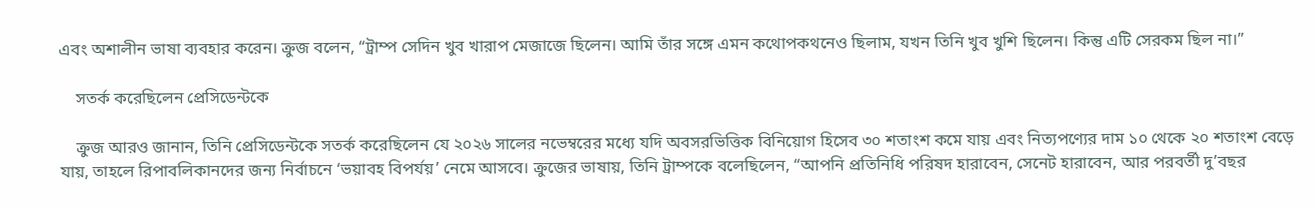এবং অশালীন ভাষা ব্যবহার করেন। ক্রুজ বলেন, “ট্রাম্প সেদিন খুব খারাপ মেজাজে ছিলেন। আমি তাঁর সঙ্গে এমন কথোপকথনেও ছিলাম, যখন তিনি খুব খুশি ছিলেন। কিন্তু এটি সেরকম ছিল না।”

    সতর্ক করেছিলেন প্রেসিডেন্টকে

    ক্রুজ আরও জানান, তিনি প্রেসিডেন্টকে সতর্ক করেছিলেন যে ২০২৬ সালের নভেম্বরের মধ্যে যদি অবসরভিত্তিক বিনিয়োগ হিসেব ৩০ শতাংশ কমে যায় এবং নিত্যপণ্যের দাম ১০ থেকে ২০ শতাংশ বেড়ে যায়, তাহলে রিপাবলিকানদের জন্য নির্বাচনে ‘ভয়াবহ বিপর্যয়’ নেমে আসবে। ক্রুজের ভাষায়, তিনি ট্রাম্পকে বলেছিলেন, “আপনি প্রতিনিধি পরিষদ হারাবেন, সেনেট হারাবেন, আর পরবর্তী দু’বছর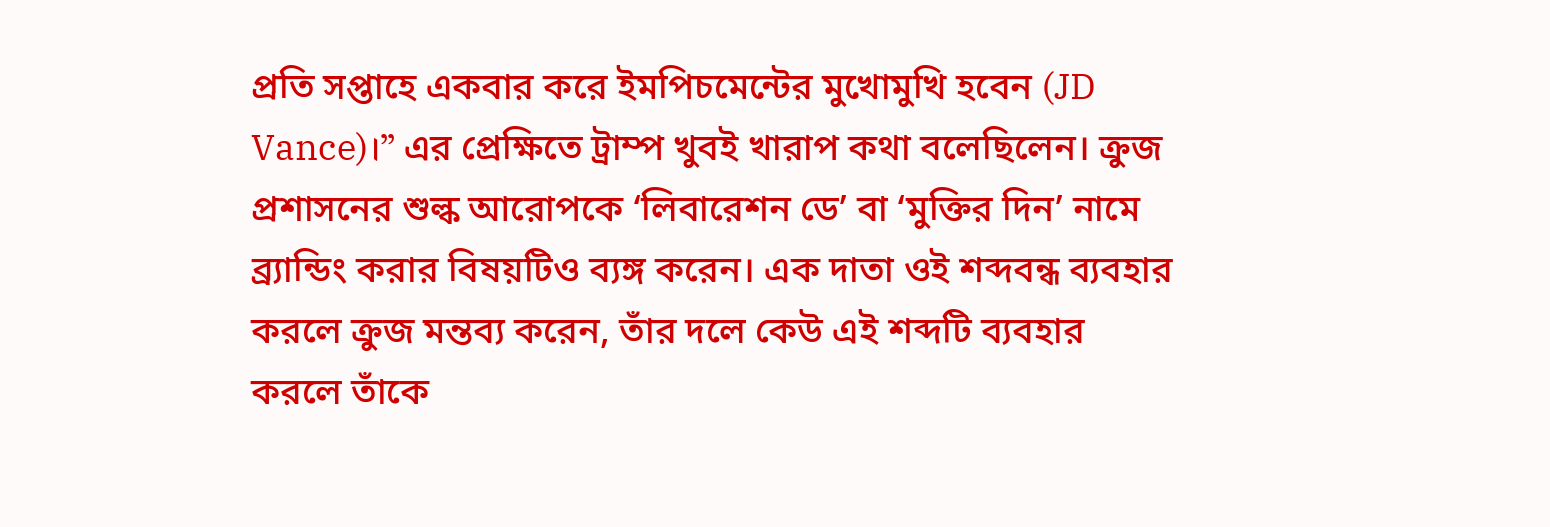প্রতি সপ্তাহে একবার করে ইমপিচমেন্টের মুখোমুখি হবেন (JD Vance)।” এর প্রেক্ষিতে ট্রাম্প খুবই খারাপ কথা বলেছিলেন। ক্রুজ প্রশাসনের শুল্ক আরোপকে ‘লিবারেশন ডে’ বা ‘মুক্তির দিন’ নামে ব্র্যান্ডিং করার বিষয়টিও ব্যঙ্গ করেন। এক দাতা ওই শব্দবন্ধ ব্যবহার করলে ক্রুজ মন্তব্য করেন, তাঁর দলে কেউ এই শব্দটি ব্যবহার করলে তাঁকে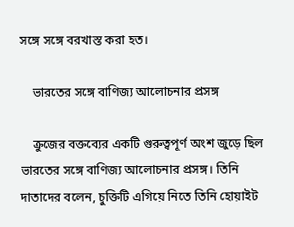সঙ্গে সঙ্গে বরখাস্ত করা হত।

    ভারতের সঙ্গে বাণিজ্য আলোচনার প্রসঙ্গ

    ক্রুজের বক্তব্যের একটি গুরুত্বপূর্ণ অংশ জুড়ে ছিল ভারতের সঙ্গে বাণিজ্য আলোচনার প্রসঙ্গ। তিনি দাতাদের বলেন, চুক্তিটি এগিয়ে নিতে তিনি হোয়াইট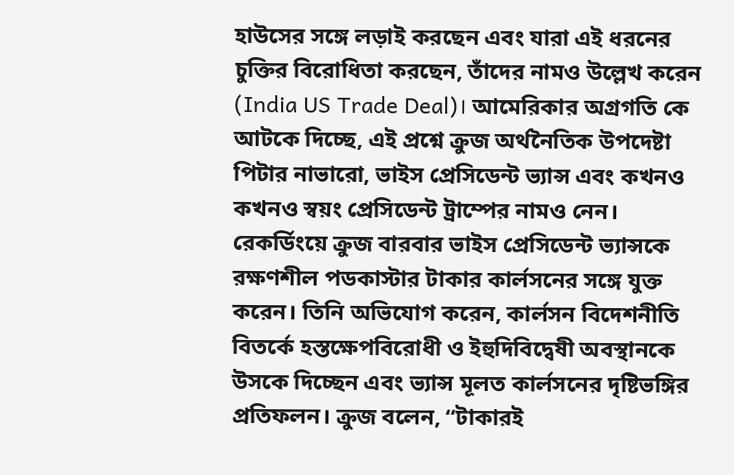হাউসের সঙ্গে লড়াই করছেন এবং যারা এই ধরনের চুক্তির বিরোধিতা করছেন, তাঁদের নামও উল্লেখ করেন (India US Trade Deal)। আমেরিকার অগ্রগতি কে আটকে দিচ্ছে, এই প্রশ্নে ক্রুজ অর্থনৈতিক উপদেষ্টা পিটার নাভারো, ভাইস প্রেসিডেন্ট ভ্যান্স এবং কখনও কখনও স্বয়ং প্রেসিডেন্ট ট্রাম্পের নামও নেন। রেকর্ডিংয়ে ক্রুজ বারবার ভাইস প্রেসিডেন্ট ভ্যান্সকে রক্ষণশীল পডকাস্টার টাকার কার্লসনের সঙ্গে যুক্ত করেন। তিনি অভিযোগ করেন, কার্লসন বিদেশনীতি বিতর্কে হস্তক্ষেপবিরোধী ও ইহুদিবিদ্বেষী অবস্থানকে উসকে দিচ্ছেন এবং ভ্যান্স মূলত কার্লসনের দৃষ্টিভঙ্গির প্রতিফলন। ক্রুজ বলেন, “টাকারই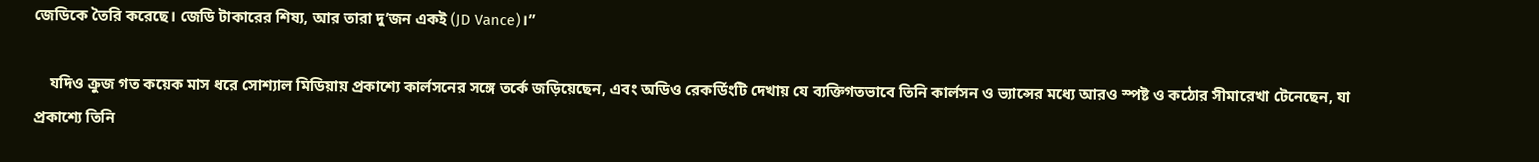জেডিকে তৈরি করেছে। জেডি টাকারের শিষ্য, আর তারা দু’জন একই (JD Vance)।”

    যদিও ক্রুজ গত কয়েক মাস ধরে সোশ্যাল মিডিয়ায় প্রকাশ্যে কার্লসনের সঙ্গে তর্কে জড়িয়েছেন, এবং অডিও রেকর্ডিংটি দেখায় যে ব্যক্তিগতভাবে তিনি কার্লসন ও ভ্যান্সের মধ্যে আরও স্পষ্ট ও কঠোর সীমারেখা টেনেছেন, যা প্রকাশ্যে তিনি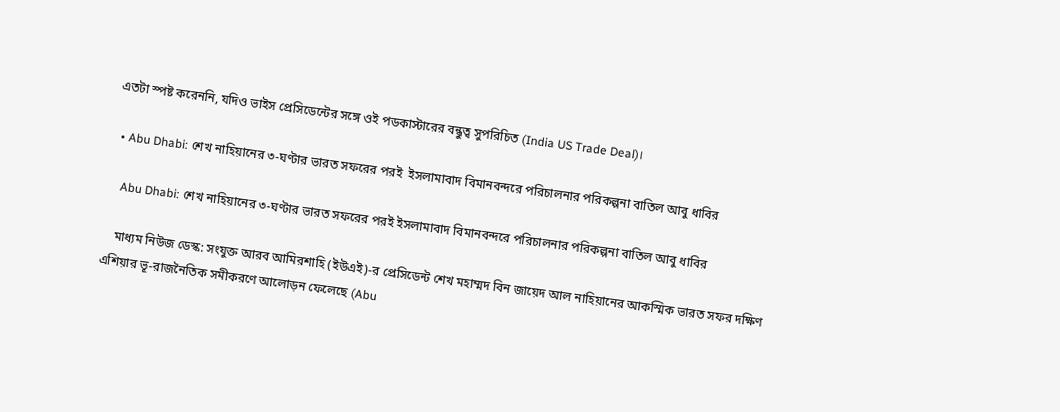এতটা স্পষ্ট করেননি, যদিও ভাইস প্রেসিডেন্টের সঙ্গে ওই পডকাস্টারের বন্ধুত্ব সুপরিচিত (India US Trade Deal)।

  • Abu Dhabi: শেখ নাহিয়ানের ৩-ঘণ্টার ভারত সফরের পরই  ইসলামাবাদ বিমানবন্দরে পরিচালনার পরিকল্পনা বাতিল আবু ধাবির

    Abu Dhabi: শেখ নাহিয়ানের ৩-ঘণ্টার ভারত সফরের পরই ইসলামাবাদ বিমানবন্দরে পরিচালনার পরিকল্পনা বাতিল আবু ধাবির

    মাধ্যম নিউজ ডেস্ক: সংযুক্ত আরব আমিরশাহি (ইউএই)-র প্রেসিডেন্ট শেখ মহাম্মদ বিন জায়েদ আল নাহিয়ানের আকস্মিক ভারত সফর দক্ষিণ এশিয়ার ভূ-রাজনৈতিক সমীকরণে আলোড়ন ফেলেছে (Abu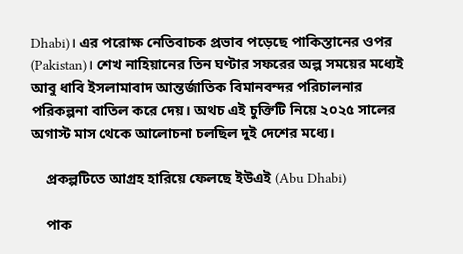Dhabi)। এর পরোক্ষ নেতিবাচক প্রভাব পড়েছে পাকিস্তানের ওপর (Pakistan)। শেখ নাহিয়ানের তিন ঘণ্টার সফরের অল্প সময়ের মধ্যেই আবু ধাবি ইসলামাবাদ আন্তর্জাতিক বিমানবন্দর পরিচালনার পরিকল্পনা বাতিল করে দেয়। অথচ এই চুক্তিটি নিয়ে ২০২৫ সালের অগাস্ট মাস থেকে আলোচনা চলছিল দুই দেশের মধ্যে।

    প্রকল্পটিতে আগ্রহ হারিয়ে ফেলছে ইউএই (Abu Dhabi)

    পাক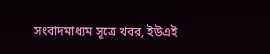সংবাদমাধ্যম সূত্রে খবর, ইউএই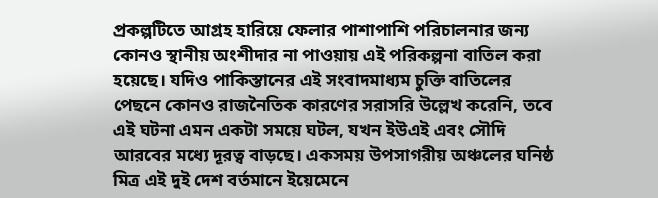প্রকল্পটিতে আগ্রহ হারিয়ে ফেলার পাশাপাশি পরিচালনার জন্য কোনও স্থানীয় অংশীদার না পাওয়ায় এই পরিকল্পনা বাতিল করা হয়েছে। যদিও পাকিস্তানের এই সংবাদমাধ্যম চুক্তি বাতিলের পেছনে কোনও রাজনৈতিক কারণের সরাসরি উল্লেখ করেনি, তবে এই ঘটনা এমন একটা সময়ে ঘটল, যখন ইউএই এবং সৌদি আরবের মধ্যে দূরত্ব বাড়ছে। একসময় উপসাগরীয় অঞ্চলের ঘনিষ্ঠ মিত্র এই দুই দেশ বর্তমানে ইয়েমেনে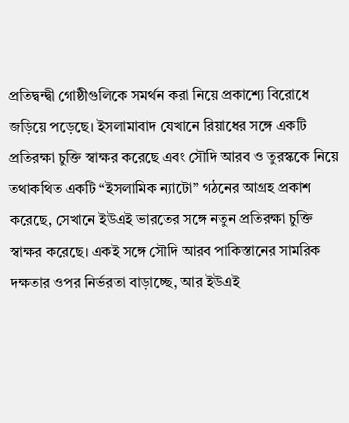প্রতিদ্বন্দ্বী গোষ্ঠীগুলিকে সমর্থন করা নিয়ে প্রকাশ্যে বিরোধে জড়িয়ে পড়েছে। ইসলামাবাদ যেখানে রিয়াধের সঙ্গে একটি প্রতিরক্ষা চুক্তি স্বাক্ষর করেছে এবং সৌদি আরব ও তুরস্ককে নিয়ে তথাকথিত একটি “ইসলামিক ন্যাটো” গঠনের আগ্রহ প্রকাশ করেছে, সেখানে ইউএই ভারতের সঙ্গে নতুন প্রতিরক্ষা চুক্তি স্বাক্ষর করেছে। একই সঙ্গে সৌদি আরব পাকিস্তানের সামরিক দক্ষতার ওপর নির্ভরতা বাড়াচ্ছে, আর ইউএই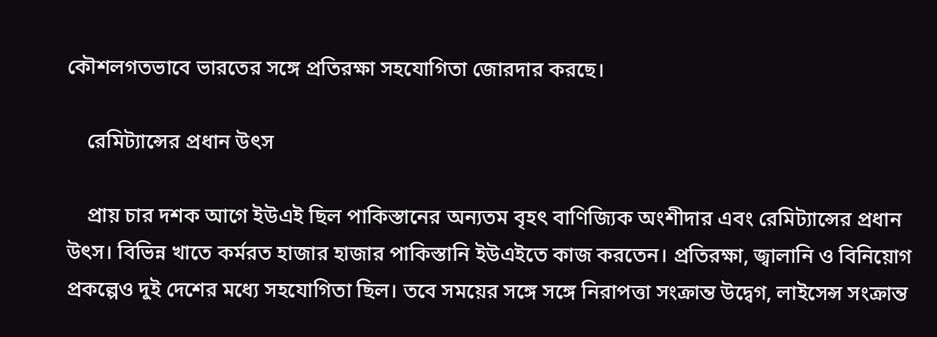কৌশলগতভাবে ভারতের সঙ্গে প্রতিরক্ষা সহযোগিতা জোরদার করছে।

    রেমিট্যান্সের প্রধান উৎস

    প্রায় চার দশক আগে ইউএই ছিল পাকিস্তানের অন্যতম বৃহৎ বাণিজ্যিক অংশীদার এবং রেমিট্যান্সের প্রধান উৎস। বিভিন্ন খাতে কর্মরত হাজার হাজার পাকিস্তানি ইউএইতে কাজ করতেন। প্রতিরক্ষা, জ্বালানি ও বিনিয়োগ প্রকল্পেও দুই দেশের মধ্যে সহযোগিতা ছিল। তবে সময়ের সঙ্গে সঙ্গে নিরাপত্তা সংক্রান্ত উদ্বেগ, লাইসেন্স সংক্রান্ত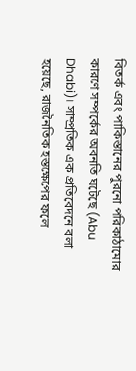বিতর্ক এবং পাকিস্তানের পুরনো পরিকাঠামোর কারণে সম্পর্কের অবনতি ঘটেছে (Abu Dhabi)। সাম্প্রতিক এক প্রতিবেদনে বলা হয়েছে, রাজনৈতিক হস্তক্ষেপের ফলে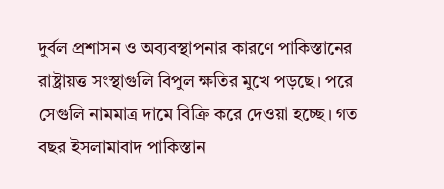দুর্বল প্রশাসন ও অব্যবস্থাপনার কারণে পাকিস্তানের রাষ্ট্রায়ত্ত সংস্থাগুলি বিপুল ক্ষতির মুখে পড়ছে। পরে সেগুলি নামমাত্র দামে বিক্রি করে দেওয়া হচ্ছে। গত বছর ইসলামাবাদ পাকিস্তান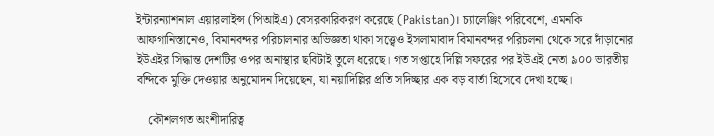ইন্টারন্যাশনাল এয়ারলাইন্স (পিআইএ) বেসরকারিকরণ করেছে (Pakistan)। চ্যালেঞ্জিং পরিবেশে, এমনকি আফগানিস্তানেও, বিমানবন্দর পরিচালনার অভিজ্ঞতা থাকা সত্ত্বেও ইসলামাবাদ বিমানবন্দর পরিচলনা থেকে সরে দাঁড়ানোর ইউএইর সিদ্ধান্ত দেশটির ওপর অনাস্থার ছবিটাই তুলে ধরেছে। গত সপ্তাহে দিল্লি সফরের পর ইউএই নেতা ৯০০ ভারতীয় বন্দিকে মুক্তি দেওয়ার অনুমোদন দিয়েছেন, যা নয়াদিল্লির প্রতি সদিচ্ছার এক বড় বার্তা হিসেবে দেখা হচ্ছে।

    কৌশলগত অংশীদারিত্ব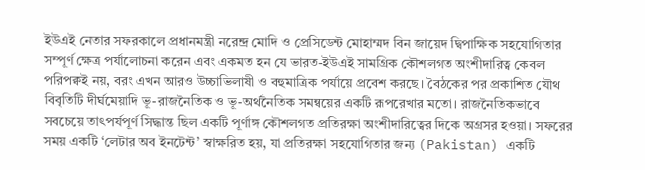ইউএই নেতার সফরকালে প্রধানমন্ত্রী নরেন্দ্র মোদি ও প্রেসিডেন্ট মোহাম্মদ বিন জায়েদ দ্বিপাক্ষিক সহযোগিতার সম্পূর্ণ ক্ষেত্র পর্যালোচনা করেন এবং একমত হন যে ভারত-ইউএই সামগ্রিক কৌশলগত অংশীদারিত্ব কেবল পরিপক্বই নয়, বরং এখন আরও উচ্চাভিলাষী ও বহুমাত্রিক পর্যায়ে প্রবেশ করছে। বৈঠকের পর প্রকাশিত যৌথ বিবৃতিটি দীর্ঘমেয়াদি ভূ-রাজনৈতিক ও ভূ-অর্থনৈতিক সমন্বয়ের একটি রূপরেখার মতো। রাজনৈতিকভাবে সবচেয়ে তাৎপর্যপূর্ণ সিদ্ধান্ত ছিল একটি পূর্ণাঙ্গ কৌশলগত প্রতিরক্ষা অংশীদারিত্বের দিকে অগ্রসর হওয়া। সফরের সময় একটি ‘লেটার অব ইনটেন্ট’ স্বাক্ষরিত হয়, যা প্রতিরক্ষা সহযোগিতার জন্য (Pakistan) একটি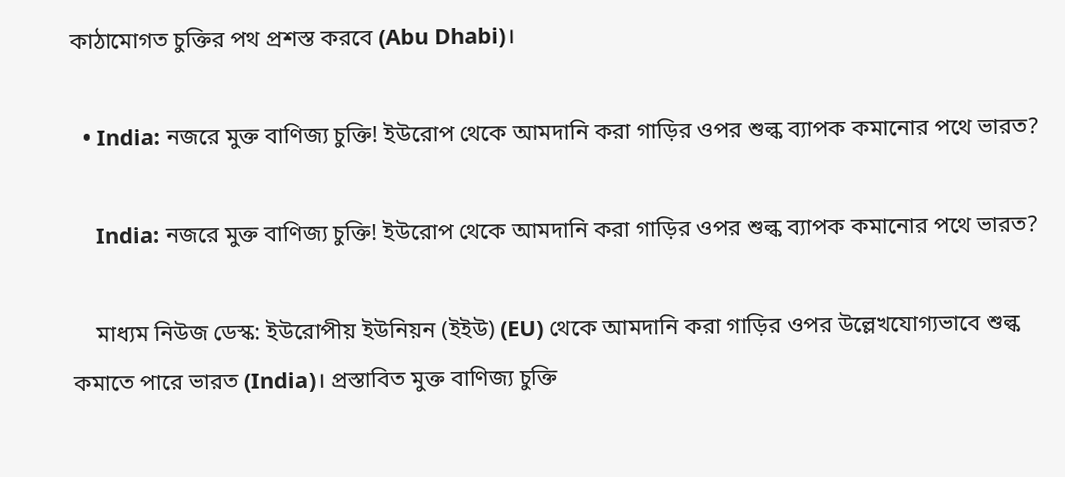কাঠামোগত চুক্তির পথ প্রশস্ত করবে (Abu Dhabi)।

  • India: নজরে মুক্ত বাণিজ্য চুক্তি! ইউরোপ থেকে আমদানি করা গাড়ির ওপর শুল্ক ব্যাপক কমানোর পথে ভারত?

    India: নজরে মুক্ত বাণিজ্য চুক্তি! ইউরোপ থেকে আমদানি করা গাড়ির ওপর শুল্ক ব্যাপক কমানোর পথে ভারত?

    মাধ্যম নিউজ ডেস্ক: ইউরোপীয় ইউনিয়ন (ইইউ) (EU) থেকে আমদানি করা গাড়ির ওপর উল্লেখযোগ্যভাবে শুল্ক কমাতে পারে ভারত (India)। প্রস্তাবিত মুক্ত বাণিজ্য চুক্তি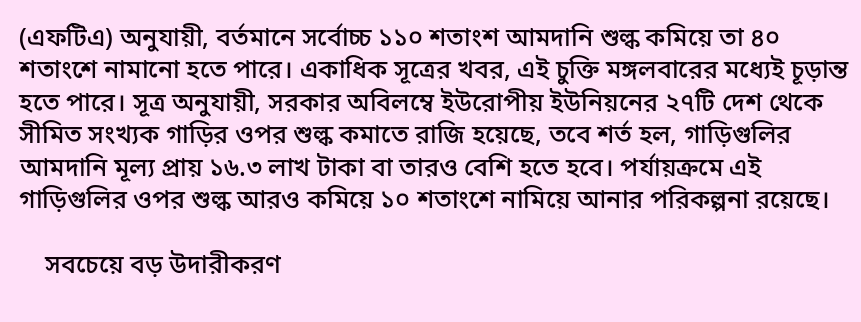(এফটিএ) অনুযায়ী, বর্তমানে সর্বোচ্চ ১১০ শতাংশ আমদানি শুল্ক কমিয়ে তা ৪০ শতাংশে নামানো হতে পারে। একাধিক সূত্রের খবর, এই চুক্তি মঙ্গলবারের মধ্যেই চূড়ান্ত হতে পারে। সূত্র অনুযায়ী, সরকার অবিলম্বে ইউরোপীয় ইউনিয়নের ২৭টি দেশ থেকে সীমিত সংখ্যক গাড়ির ওপর শুল্ক কমাতে রাজি হয়েছে, তবে শর্ত হল, গাড়িগুলির আমদানি মূল্য প্রায় ১৬.৩ লাখ টাকা বা তারও বেশি হতে হবে। পর্যায়ক্রমে এই গাড়িগুলির ওপর শুল্ক আরও কমিয়ে ১০ শতাংশে নামিয়ে আনার পরিকল্পনা রয়েছে।

    সবচেয়ে বড় উদারীকরণ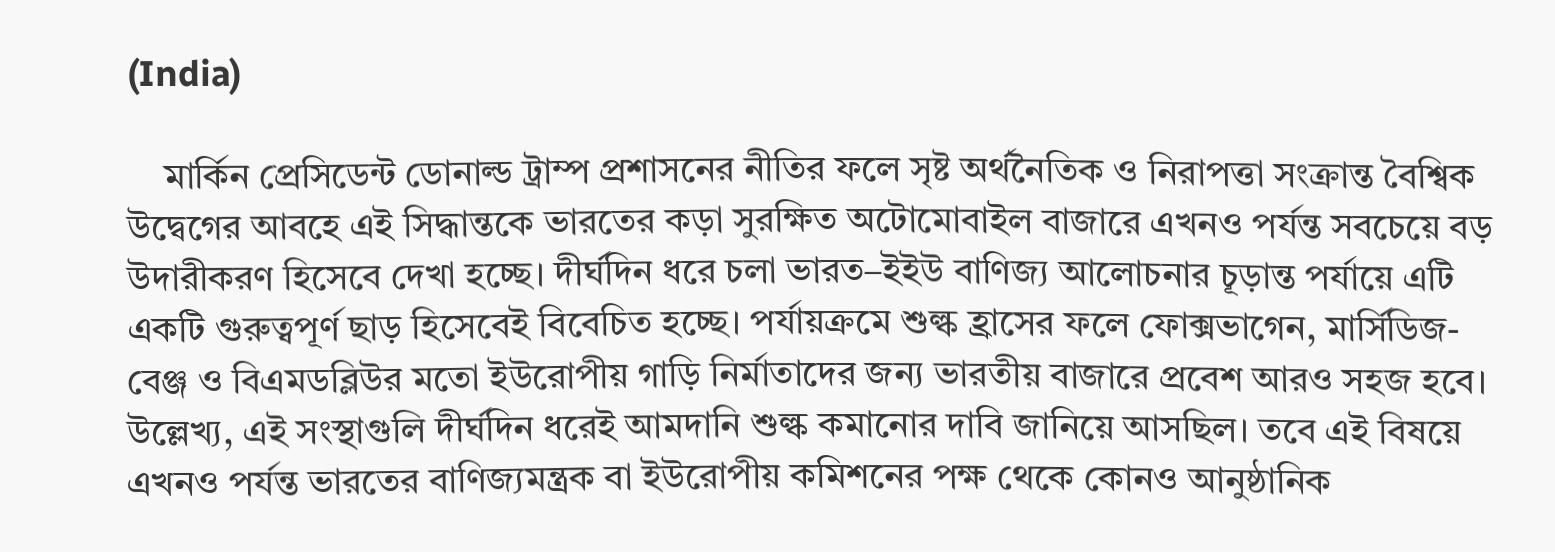(India)

    মার্কিন প্রেসিডেন্ট ডোনাল্ড ট্রাম্প প্রশাসনের নীতির ফলে সৃষ্ট অর্থনৈতিক ও নিরাপত্তা সংক্রান্ত বৈশ্বিক উদ্বেগের আবহে এই সিদ্ধান্তকে ভারতের কড়া সুরক্ষিত অটোমোবাইল বাজারে এখনও পর্যন্ত সবচেয়ে বড় উদারীকরণ হিসেবে দেখা হচ্ছে। দীর্ঘদিন ধরে চলা ভারত–ইইউ বাণিজ্য আলোচনার চূড়ান্ত পর্যায়ে এটি একটি গুরুত্বপূর্ণ ছাড় হিসেবেই বিবেচিত হচ্ছে। পর্যায়ক্রমে শুল্ক হ্রাসের ফলে ফোক্সভাগেন, মার্সিডিজ-বেঞ্জ ও বিএমডব্লিউর মতো ইউরোপীয় গাড়ি নির্মাতাদের জন্য ভারতীয় বাজারে প্রবেশ আরও সহজ হবে। উল্লেখ্য, এই সংস্থাগুলি দীর্ঘদিন ধরেই আমদানি শুল্ক কমানোর দাবি জানিয়ে আসছিল। তবে এই বিষয়ে এখনও পর্যন্ত ভারতের বাণিজ্যমন্ত্রক বা ইউরোপীয় কমিশনের পক্ষ থেকে কোনও আনুষ্ঠানিক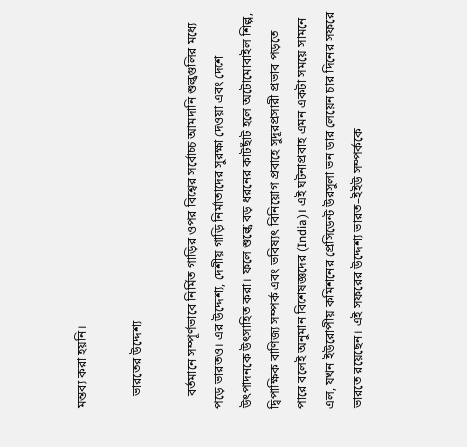মন্তব্য করা হয়নি।

    ভারতের উদ্দেশ্য

    বর্তমানে সম্পূর্ণভাবে নির্মিত গাড়ির ওপর বিশ্বের সর্বোচ্চ আমদানি শুল্কগুলির মধ্যে পড়ে ভারতও। এর উদ্দেশ্য, দেশীয় গাড়ি নির্মাতাদের সুরক্ষা দেওয়া এবং দেশে উৎপাদনকে উৎসাহিত করা। ফলে শুল্কে বড় ধরনের কাটছাঁট হলে অটোমোবাইল শিল্প, দ্বিপাক্ষিক বাণিজ্য সম্পর্ক এবং ভবিষ্যৎ বিনিয়োগ প্রবাহে সুদূরপ্রসারী প্রভাব পড়তে পারে বলেই অনুমান বিশেষজ্ঞদের (India)। এই ঘটনাপ্রবাহ এমন একটা সময়ে সামনে এল, যখন ইউরোপীয় কমিশনের প্রেসিডেন্ট উরসুলা ভন ডার লেয়েন চার দিনের সফরে ভারতে রয়েছেন। এই সফরের উদ্দেশ্য ভারত–ইইউ সম্পর্ককে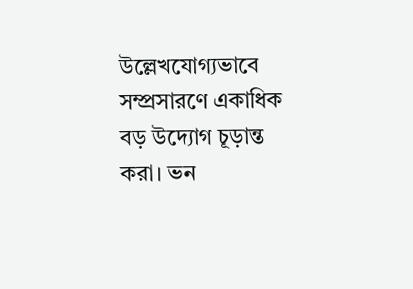উল্লেখযোগ্যভাবে সম্প্রসারণে একাধিক বড় উদ্যোগ চূড়ান্ত করা। ভন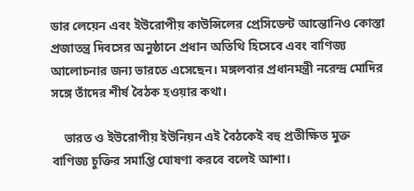ডার লেয়েন এবং ইউরোপীয় কাউন্সিলের প্রেসিডেন্ট আন্তোনিও কোস্তা প্রজাতন্ত্র দিবসের অনুষ্ঠানে প্রধান অতিথি হিসেবে এবং বাণিজ্য আলোচনার জন্য ভারতে এসেছেন। মঙ্গলবার প্রধানমন্ত্রী নরেন্দ্র মোদির সঙ্গে তাঁদের শীর্ষ বৈঠক হওয়ার কথা।

    ভারত ও ইউরোপীয় ইউনিয়ন এই বৈঠকেই বহু প্রতীক্ষিত মুক্ত বাণিজ্য চুক্তির সমাপ্তি ঘোষণা করবে বলেই আশা।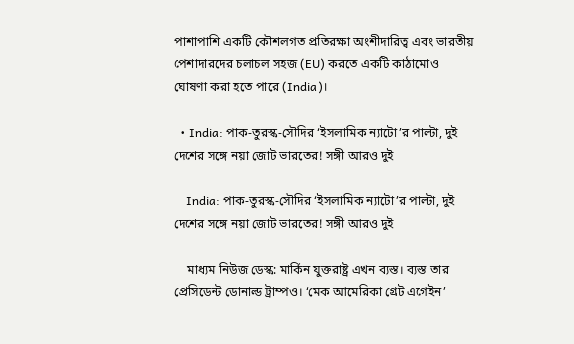পাশাপাশি একটি কৌশলগত প্রতিরক্ষা অংশীদারিত্ব এবং ভারতীয় পেশাদারদের চলাচল সহজ (EU) করতে একটি কাঠামোও ঘোষণা করা হতে পারে (India)।

  • India: পাক-তুরস্ক-সৌদির ‘ইসলামিক ন্যাটো’র পাল্টা, দুই দেশের সঙ্গে নয়া জোট ভারতের! সঙ্গী আরও দুই

    India: পাক-তুরস্ক-সৌদির ‘ইসলামিক ন্যাটো’র পাল্টা, দুই দেশের সঙ্গে নয়া জোট ভারতের! সঙ্গী আরও দুই

    মাধ্যম নিউজ ডেস্ক: মার্কিন যুক্তরাষ্ট্র এখন ব্যস্ত। ব্যস্ত তার প্রেসিডেন্ট ডোনাল্ড ট্রাম্পও। ‘মেক আমেরিকা গ্রেট এগেইন’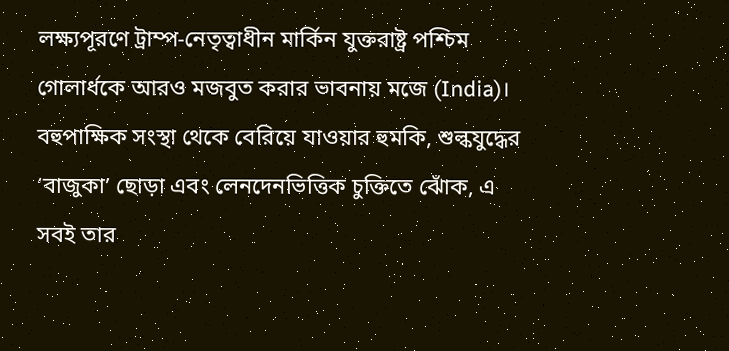লক্ষ্যপূরণে ট্রাম্প-নেতৃত্বাধীন মার্কিন যুক্তরাষ্ট্র পশ্চিম গোলার্ধকে আরও মজবুত করার ভাবনায় মজে (India)। বহুপাক্ষিক সংস্থা থেকে বেরিয়ে যাওয়ার হুমকি, শুল্কযুদ্ধের ‘বাজুকা’ ছোড়া এবং লেনদেনভিত্তিক চুক্তিতে ঝোঁক, এ সবই তার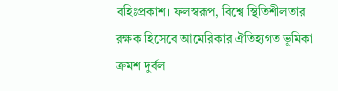বহিঃপ্রকাশ। ফলস্বরূপ, বিশ্বে স্থিতিশীলতার রক্ষক হিসেবে আমেরিকার ঐতিহ্যগত ভূমিকা ক্রমশ দুর্বল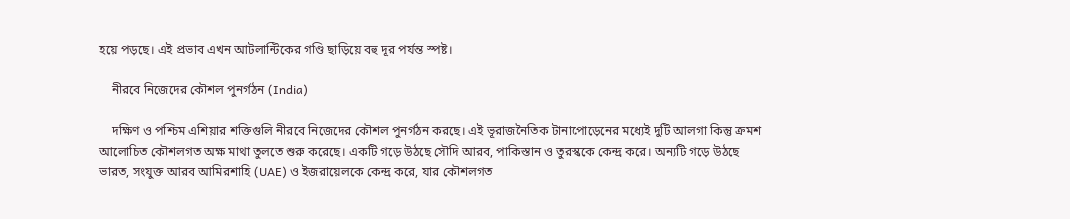হয়ে পড়ছে। এই প্রভাব এখন আটলান্টিকের গণ্ডি ছাড়িয়ে বহু দূর পর্যন্ত স্পষ্ট।

    নীরবে নিজেদের কৌশল পুনর্গঠন (India)

    দক্ষিণ ও পশ্চিম এশিয়ার শক্তিগুলি নীরবে নিজেদের কৌশল পুনর্গঠন করছে। এই ভূরাজনৈতিক টানাপোড়েনের মধ্যেই দুটি আলগা কিন্তু ক্রমশ আলোচিত কৌশলগত অক্ষ মাথা তুলতে শুরু করেছে। একটি গড়ে উঠছে সৌদি আরব, পাকিস্তান ও তুরস্ককে কেন্দ্র করে। অন্যটি গড়ে উঠছে ভারত, সংযুক্ত আরব আমিরশাহি (UAE) ও ইজরায়েলকে কেন্দ্র করে, যার কৌশলগত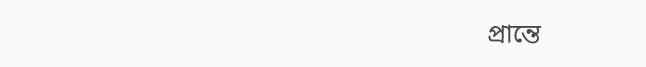প্রান্তে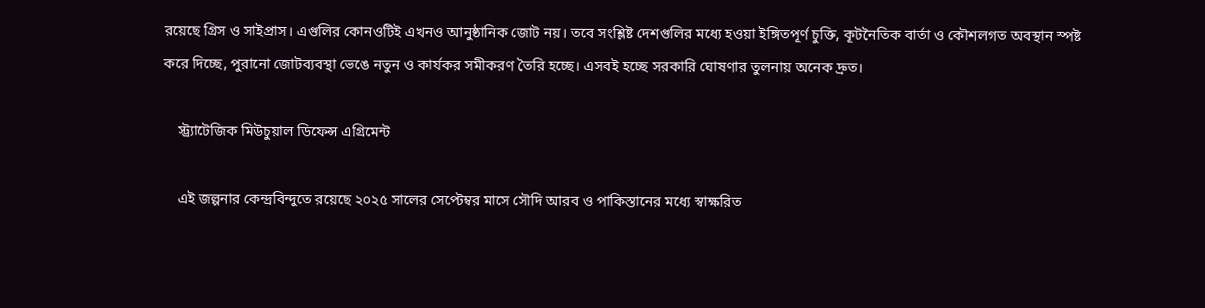রয়েছে গ্রিস ও সাইপ্রাস। এগুলির কোনওটিই এখনও আনুষ্ঠানিক জোট নয়। তবে সংশ্লিষ্ট দেশগুলির মধ্যে হওয়া ইঙ্গিতপূর্ণ চুক্তি, কূটনৈতিক বার্তা ও কৌশলগত অবস্থান স্পষ্ট করে দিচ্ছে, পুরানো জোটব্যবস্থা ভেঙে নতুন ও কার্যকর সমীকরণ তৈরি হচ্ছে। এসবই হচ্ছে সরকারি ঘোষণার তুলনায় অনেক দ্রুত।

    স্ট্র্যাটেজিক মিউচুয়াল ডিফেন্স এগ্রিমেন্ট

    এই জল্পনার কেন্দ্রবিন্দুতে রয়েছে ২০২৫ সালের সেপ্টেম্বর মাসে সৌদি আরব ও পাকিস্তানের মধ্যে স্বাক্ষরিত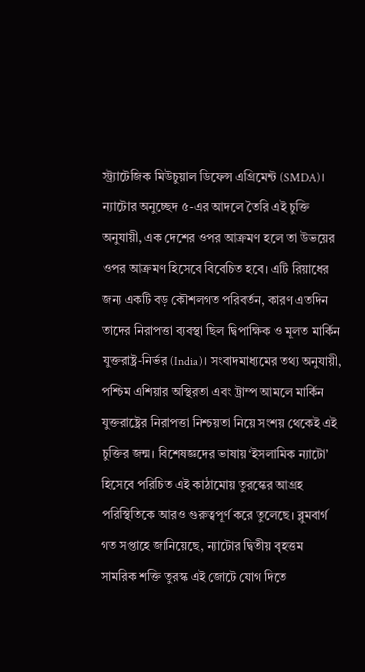স্ট্র্যাটেজিক মিউচুয়াল ডিফেন্স এগ্রিমেন্ট (SMDA)। ন্যাটোর অনুচ্ছেদ ৫-এর আদলে তৈরি এই চুক্তি অনুযায়ী, এক দেশের ওপর আক্রমণ হলে তা উভয়ের ওপর আক্রমণ হিসেবে বিবেচিত হবে। এটি রিয়াধের জন্য একটি বড় কৌশলগত পরিবর্তন, কারণ এতদিন তাদের নিরাপত্তা ব্যবস্থা ছিল দ্বিপাক্ষিক ও মূলত মার্কিন যুক্তরাষ্ট্র-নির্ভর (India)। সংবাদমাধ্যমের তথ্য অনুযায়ী, পশ্চিম এশিয়ার অস্থিরতা এবং ট্রাম্প আমলে মার্কিন যুক্তরাষ্ট্রের নিরাপত্তা নিশ্চয়তা নিয়ে সংশয় থেকেই এই চুক্তির জন্ম। বিশেষজ্ঞদের ভাষায় ‘ইসলামিক ন্যাটো’ হিসেবে পরিচিত এই কাঠামোয় তুরস্কের আগ্রহ পরিস্থিতিকে আরও গুরুত্বপূর্ণ করে তুলেছে। ব্লুমবার্গ গত সপ্তাহে জানিয়েছে, ন্যাটোর দ্বিতীয় বৃহত্তম সামরিক শক্তি তুরস্ক এই জোটে যোগ দিতে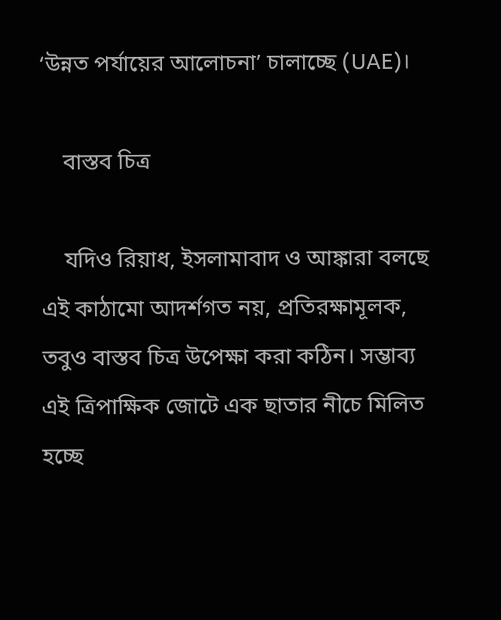‘উন্নত পর্যায়ের আলোচনা’ চালাচ্ছে (UAE)।

    বাস্তব চিত্র

    যদিও রিয়াধ, ইসলামাবাদ ও আঙ্কারা বলছে এই কাঠামো আদর্শগত নয়, প্রতিরক্ষামূলক, তবুও বাস্তব চিত্র উপেক্ষা করা কঠিন। সম্ভাব্য এই ত্রিপাক্ষিক জোটে এক ছাতার নীচে মিলিত হচ্ছে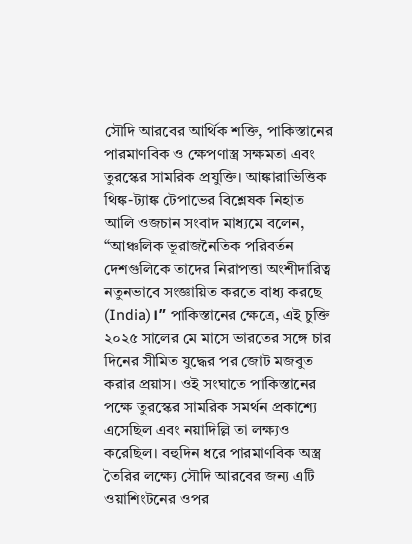সৌদি আরবের আর্থিক শক্তি, পাকিস্তানের পারমাণবিক ও ক্ষেপণাস্ত্র সক্ষমতা এবং তুরস্কের সামরিক প্রযুক্তি। আঙ্কারাভিত্তিক থিঙ্ক-ট্যাঙ্ক টেপাভের বিশ্লেষক নিহাত আলি ওজচান সংবাদ মাধ্যমে বলেন, “আঞ্চলিক ভূরাজনৈতিক পরিবর্তন দেশগুলিকে তাদের নিরাপত্তা অংশীদারিত্ব নতুনভাবে সংজ্ঞায়িত করতে বাধ্য করছে (India)।” পাকিস্তানের ক্ষেত্রে, এই চুক্তি ২০২৫ সালের মে মাসে ভারতের সঙ্গে চার দিনের সীমিত যুদ্ধের পর জোট মজবুত করার প্রয়াস। ওই সংঘাতে পাকিস্তানের পক্ষে তুরস্কের সামরিক সমর্থন প্রকাশ্যে এসেছিল এবং নয়াদিল্লি তা লক্ষ্যও করেছিল। বহুদিন ধরে পারমাণবিক অস্ত্র তৈরির লক্ষ্যে সৌদি আরবের জন্য এটি ওয়াশিংটনের ওপর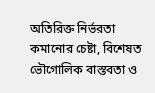অতিরিক্ত নির্ভরতা কমানোর চেষ্টা, বিশেষত ভৌগোলিক বাস্তবতা ও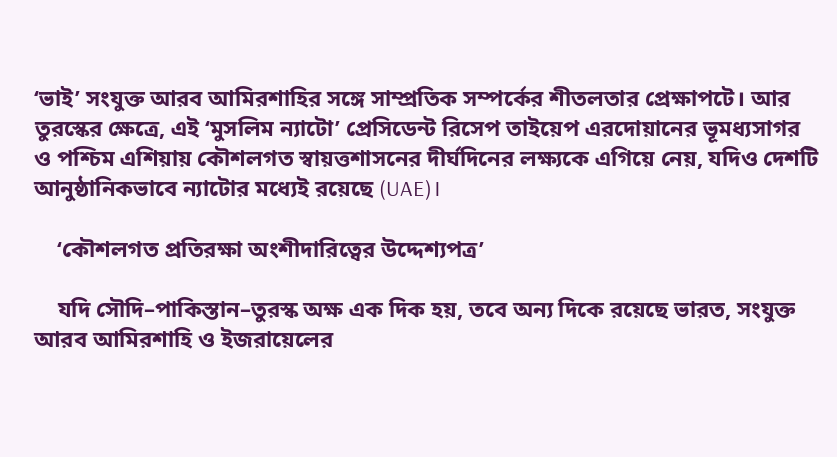‘ভাই’ সংযুক্ত আরব আমিরশাহির সঙ্গে সাম্প্রতিক সম্পর্কের শীতলতার প্রেক্ষাপটে। আর তুরস্কের ক্ষেত্রে, এই ‘মুসলিম ন্যাটো’ প্রেসিডেন্ট রিসেপ তাইয়েপ এরদোয়ানের ভূমধ্যসাগর ও পশ্চিম এশিয়ায় কৌশলগত স্বায়ত্তশাসনের দীর্ঘদিনের লক্ষ্যকে এগিয়ে নেয়, যদিও দেশটি আনুষ্ঠানিকভাবে ন্যাটোর মধ্যেই রয়েছে (UAE)।

    ‘কৌশলগত প্রতিরক্ষা অংশীদারিত্বের উদ্দেশ্যপত্র’

    যদি সৌদি–পাকিস্তান–তুরস্ক অক্ষ এক দিক হয়, তবে অন্য দিকে রয়েছে ভারত, সংযুক্ত আরব আমিরশাহি ও ইজরায়েলের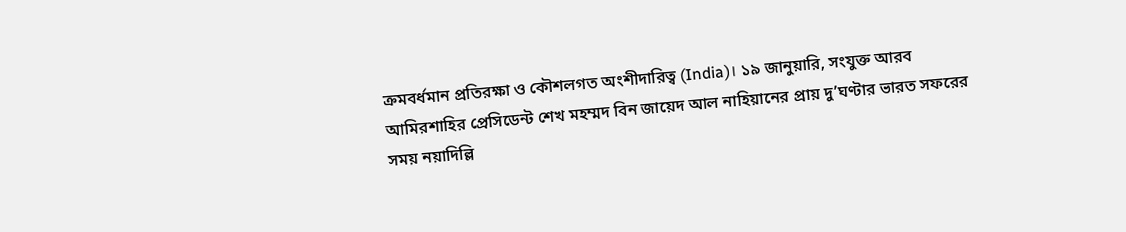ক্রমবর্ধমান প্রতিরক্ষা ও কৌশলগত অংশীদারিত্ব (India)। ১৯ জানুয়ারি, সংযুক্ত আরব আমিরশাহির প্রেসিডেন্ট শেখ মহম্মদ বিন জায়েদ আল নাহিয়ানের প্রায় দু’ঘণ্টার ভারত সফরের সময় নয়াদিল্লি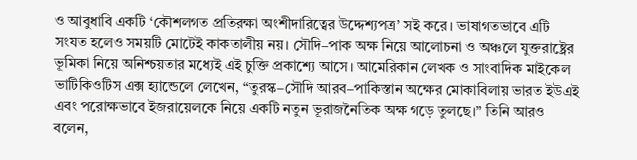ও আবুধাবি একটি ‘কৌশলগত প্রতিরক্ষা অংশীদারিত্বের উদ্দেশ্যপত্র’ সই করে। ভাষাগতভাবে এটি সংযত হলেও সময়টি মোটেই কাকতালীয় নয়। সৌদি–পাক অক্ষ নিয়ে আলোচনা ও অঞ্চলে যুক্তরাষ্ট্রের ভূমিকা নিয়ে অনিশ্চয়তার মধ্যেই এই চুক্তি প্রকাশ্যে আসে। আমেরিকান লেখক ও সাংবাদিক মাইকেল ভাটিকিওটিস এক্স হ্যান্ডেলে লেখেন, “তুরস্ক–সৌদি আরব–পাকিস্তান অক্ষের মোকাবিলায় ভারত ইউএই এবং পরোক্ষভাবে ইজরায়েলকে নিয়ে একটি নতুন ভূরাজনৈতিক অক্ষ গড়ে তুলছে।” তিনি আরও বলেন,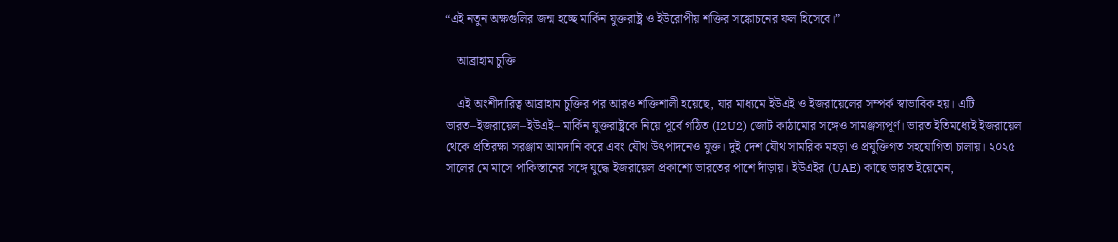“এই নতুন অক্ষগুলির জন্ম হচ্ছে মার্কিন যুক্তরাষ্ট্র ও ইউরোপীয় শক্তির সঙ্কোচনের ফল হিসেবে।”

    আব্রাহাম চুক্তি

    এই অংশীদারিত্ব আব্রাহাম চুক্তির পর আরও শক্তিশালী হয়েছে, যার মাধ্যমে ইউএই ও ইজরায়েলের সম্পর্ক স্বাভাবিক হয়। এটি ভারত–ইজরায়েল–ইউএই– মার্কিন যুক্তরাষ্ট্রকে নিয়ে পূর্বে গঠিত (I2U2) জোট কাঠামোর সঙ্গেও সামঞ্জস্যপূর্ণ। ভারত ইতিমধ্যেই ইজরায়েল থেকে প্রতিরক্ষা সরঞ্জাম আমদানি করে এবং যৌথ উৎপাদনেও যুক্ত। দুই দেশ যৌথ সামরিক মহড়া ও প্রযুক্তিগত সহযোগিতা চালায়। ২০২৫ সালের মে মাসে পাকিস্তানের সঙ্গে যুদ্ধে ইজরায়েল প্রকাশ্যে ভারতের পাশে দাঁড়ায়। ইউএইর (UAE) কাছে ভারত ইয়েমেন,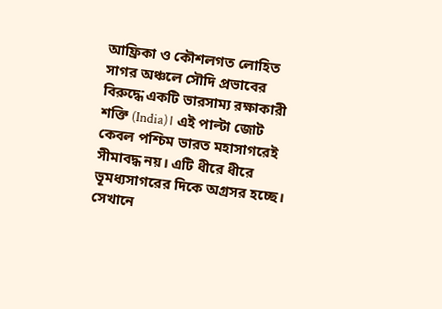আফ্রিকা ও কৌশলগত লোহিত সাগর অঞ্চলে সৌদি প্রভাবের বিরুদ্ধে একটি ভারসাম্য রক্ষাকারী শক্তি (India)। এই পাল্টা জোট কেবল পশ্চিম ভারত মহাসাগরেই সীমাবদ্ধ নয়। এটি ধীরে ধীরে ভূমধ্যসাগরের দিকে অগ্রসর হচ্ছে। সেখানে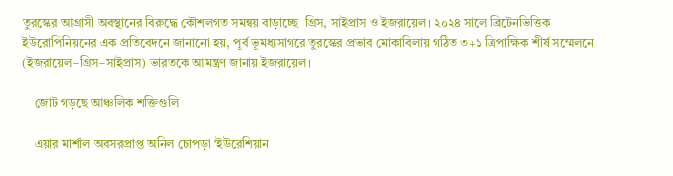তুরস্কের আগ্রাসী অবস্থানের বিরুদ্ধে কৌশলগত সমন্বয় বাড়াচ্ছে  গ্রিস, সাইপ্রাস ও ইজরায়েল। ২০২৪ সালে ব্রিটেনভিত্তিক ইউরোপিনিয়নের এক প্রতিবেদনে জানানো হয়, পূর্ব ভূমধ্যসাগরে তুরস্কের প্রভাব মোকাবিলায় গঠিত ৩+১ ত্রিপাক্ষিক শীর্ষ সম্মেলনে (ইজরায়েল–গ্রিস–সাইপ্রাস) ভারতকে আমন্ত্রণ জানায় ইজরায়েল।

    জোট গড়ছে আঞ্চলিক শক্তিগুলি

    এয়ার মার্শাল অবসরপ্রাপ্ত অনিল চোপড়া ‘ইউরেশিয়ান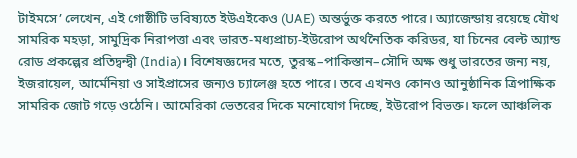টাইমসে’ লেখেন, এই গোষ্ঠীটি ভবিষ্যতে ইউএইকেও (UAE) অন্তর্ভুক্ত করতে পারে। অ্যাজেন্ডায় রয়েছে যৌথ সামরিক মহড়া, সামুদ্রিক নিরাপত্তা এবং ভারত-মধ্যপ্রাচ্য-ইউরোপ অর্থনৈতিক করিডর, যা চিনের বেল্ট অ্যান্ড রোড প্রকল্পের প্রতিদ্বন্দ্বী (India)। বিশেষজ্ঞদের মতে, তুরস্ক–পাকিস্তান–সৌদি অক্ষ শুধু ভারতের জন্য নয়, ইজরায়েল, আর্মেনিয়া ও সাইপ্রাসের জন্যও চ্যালেঞ্জ হতে পারে। তবে এখনও কোনও আনুষ্ঠানিক ত্রিপাক্ষিক সামরিক জোট গড়ে ওঠেনি। আমেরিকা ভেতরের দিকে মনোযোগ দিচ্ছে, ইউরোপ বিভক্ত। ফলে আঞ্চলিক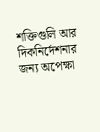শক্তিগুলি আর দিকনির্দেশনার জন্য অপেক্ষা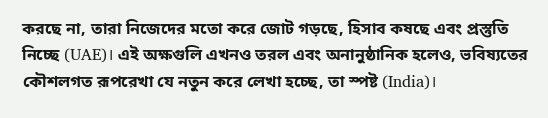করছে না, তারা নিজেদের মতো করে জোট গড়ছে, হিসাব কষছে এবং প্রস্তুতি নিচ্ছে (UAE)। এই অক্ষগুলি এখনও তরল এবং অনানুষ্ঠানিক হলেও, ভবিষ্যতের কৌশলগত রূপরেখা যে নতুন করে লেখা হচ্ছে, তা স্পষ্ট (India)।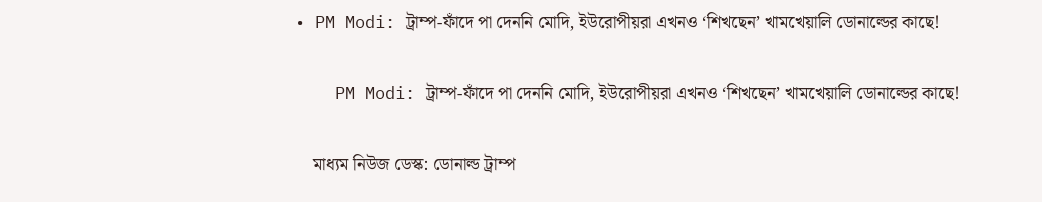• PM Modi: ট্রাম্প-ফাঁদে পা দেননি মোদি, ইউরোপীয়রা এখনও ‘শিখছেন’ খামখেয়ালি ডোনাল্ডের কাছে!

    PM Modi: ট্রাম্প-ফাঁদে পা দেননি মোদি, ইউরোপীয়রা এখনও ‘শিখছেন’ খামখেয়ালি ডোনাল্ডের কাছে!

    মাধ্যম নিউজ ডেস্ক: ডোনাল্ড ট্রাম্প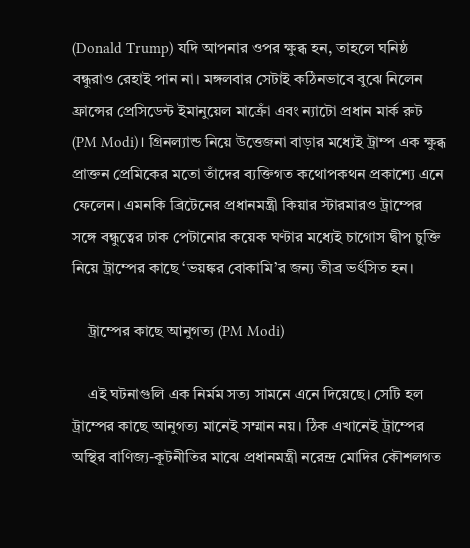(Donald Trump) যদি আপনার ওপর ক্ষুব্ধ হন, তাহলে ঘনিষ্ঠ বন্ধুরাও রেহাই পান না। মঙ্গলবার সেটাই কঠিনভাবে বুঝে নিলেন ফ্রান্সের প্রেসিডেন্ট ইমানুয়েল মাক্রোঁ এবং ন্যাটো প্রধান মার্ক রুট (PM Modi)। গ্রিনল্যান্ড নিয়ে উত্তেজনা বাড়ার মধ্যেই ট্রাম্প এক ক্ষুব্ধ প্রাক্তন প্রেমিকের মতো তাঁদের ব্যক্তিগত কথোপকথন প্রকাশ্যে এনে ফেলেন। এমনকি ব্রিটেনের প্রধানমন্ত্রী কিয়ার স্টারমারও ট্রাম্পের সঙ্গে বন্ধুত্বের ঢাক পেটানোর কয়েক ঘণ্টার মধ্যেই চাগোস দ্বীপ চুক্তি নিয়ে ট্রাম্পের কাছে ‘ভয়ঙ্কর বোকামি’র জন্য তীব্র ভর্ৎসিত হন।

    ট্রাম্পের কাছে আনুগত্য (PM Modi)

    এই ঘটনাগুলি এক নির্মম সত্য সামনে এনে দিয়েছে। সেটি হল ট্রাম্পের কাছে আনুগত্য মানেই সম্মান নয়। ঠিক এখানেই ট্রাম্পের অস্থির বাণিজ্য-কূটনীতির মাঝে প্রধানমন্ত্রী নরেন্দ্র মোদির কৌশলগত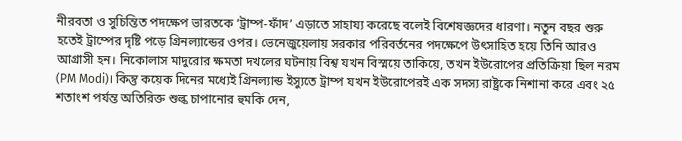নীরবতা ও সুচিন্তিত পদক্ষেপ ভারতকে ‘ট্রাম্প-ফাঁদ’ এড়াতে সাহায্য করেছে বলেই বিশেষজ্ঞদের ধারণা। নতুন বছর শুরু হতেই ট্রাম্পের দৃষ্টি পড়ে গ্রিনল্যান্ডের ওপর। ভেনেজুয়েলায় সরকার পরিবর্তনের পদক্ষেপে উৎসাহিত হয়ে তিনি আরও আগ্রাসী হন। নিকোলাস মাদুরোর ক্ষমতা দখলের ঘটনায় বিশ্ব যখন বিস্ময়ে তাকিয়ে, তখন ইউরোপের প্রতিক্রিয়া ছিল নরম (PM Modi)। কিন্তু কয়েক দিনের মধ্যেই গ্রিনল্যান্ড ইস্যুতে ট্রাম্প যখন ইউরোপেরই এক সদস্য রাষ্ট্রকে নিশানা করে এবং ২৫ শতাংশ পর্যন্ত অতিরিক্ত শুল্ক চাপানোর হুমকি দেন,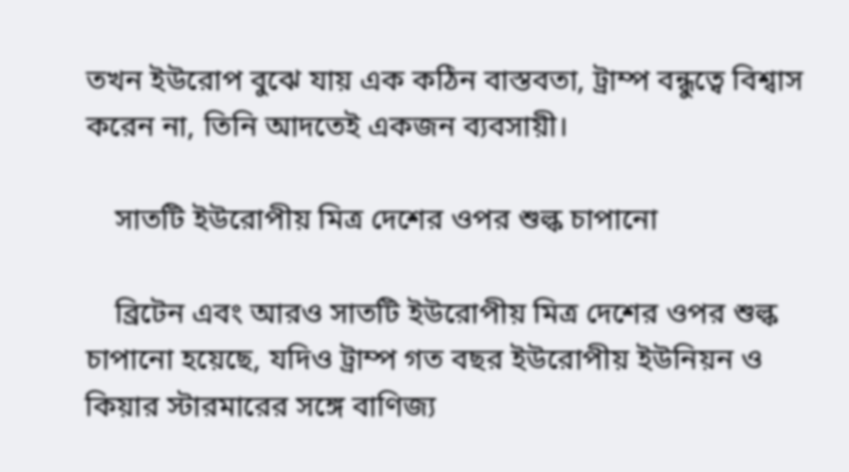তখন ইউরোপ বুঝে যায় এক কঠিন বাস্তবতা, ট্রাম্প বন্ধুত্বে বিশ্বাস করেন না, তিনি আদতেই একজন ব্যবসায়ী।

    সাতটি ইউরোপীয় মিত্র দেশের ওপর শুল্ক চাপানো

    ব্রিটেন এবং আরও সাতটি ইউরোপীয় মিত্র দেশের ওপর শুল্ক চাপানো হয়েছে, যদিও ট্রাম্প গত বছর ইউরোপীয় ইউনিয়ন ও কিয়ার স্টারমারের সঙ্গে বাণিজ্য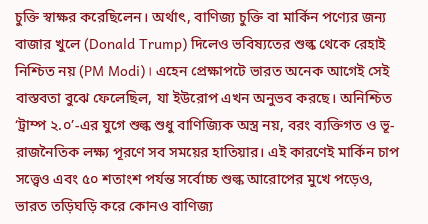চুক্তি স্বাক্ষর করেছিলেন। অর্থাৎ, বাণিজ্য চুক্তি বা মার্কিন পণ্যের জন্য বাজার খুলে (Donald Trump) দিলেও ভবিষ্যতের শুল্ক থেকে রেহাই নিশ্চিত নয় (PM Modi)। এহেন প্রেক্ষাপটে ভারত অনেক আগেই সেই বাস্তবতা বুঝে ফেলেছিল, যা ইউরোপ এখন অনুভব করছে। অনিশ্চিত ‘ট্রাম্প ২.০’-এর যুগে শুল্ক শুধু বাণিজ্যিক অস্ত্র নয়, বরং ব্যক্তিগত ও ভূ-রাজনৈতিক লক্ষ্য পূরণে সব সময়ের হাতিয়ার। এই কারণেই মার্কিন চাপ সত্ত্বেও এবং ৫০ শতাংশ পর্যন্ত সর্বোচ্চ শুল্ক আরোপের মুখে পড়েও, ভারত তড়িঘড়ি করে কোনও বাণিজ্য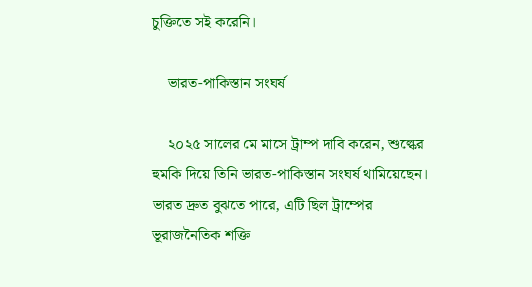চুক্তিতে সই করেনি।

    ভারত-পাকিস্তান সংঘর্ষ

    ২০২৫ সালের মে মাসে ট্রাম্প দাবি করেন, শুল্কের হুমকি দিয়ে তিনি ভারত-পাকিস্তান সংঘর্ষ থামিয়েছেন। ভারত দ্রুত বুঝতে পারে, এটি ছিল ট্রাম্পের ভূরাজনৈতিক শক্তি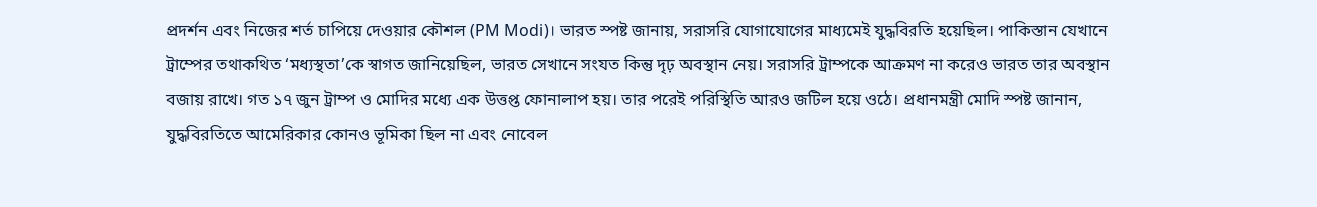প্রদর্শন এবং নিজের শর্ত চাপিয়ে দেওয়ার কৌশল (PM Modi)। ভারত স্পষ্ট জানায়, সরাসরি যোগাযোগের মাধ্যমেই যুদ্ধবিরতি হয়েছিল। পাকিস্তান যেখানে ট্রাম্পের তথাকথিত ‘মধ্যস্থতা’কে স্বাগত জানিয়েছিল, ভারত সেখানে সংযত কিন্তু দৃঢ় অবস্থান নেয়। সরাসরি ট্রাম্পকে আক্রমণ না করেও ভারত তার অবস্থান বজায় রাখে। গত ১৭ জুন ট্রাম্প ও মোদির মধ্যে এক উত্তপ্ত ফোনালাপ হয়। তার পরেই পরিস্থিতি আরও জটিল হয়ে ওঠে। প্রধানমন্ত্রী মোদি স্পষ্ট জানান, যুদ্ধবিরতিতে আমেরিকার কোনও ভূমিকা ছিল না এবং নোবেল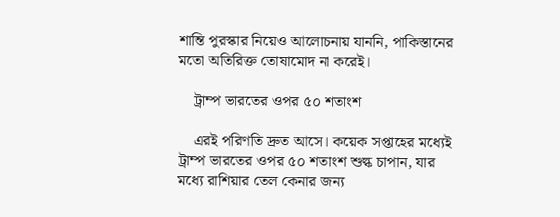শান্তি পুরস্কার নিয়েও আলোচনায় যাননি, পাকিস্তানের মতো অতিরিক্ত তোষামোদ না করেই।

    ট্রাম্প ভারতের ওপর ৫০ শতাংশ

    এরই পরিণতি দ্রুত আসে। কয়েক সপ্তাহের মধ্যেই ট্রাম্প ভারতের ওপর ৫০ শতাংশ শুল্ক চাপান, যার মধ্যে রাশিয়ার তেল কেনার জন্য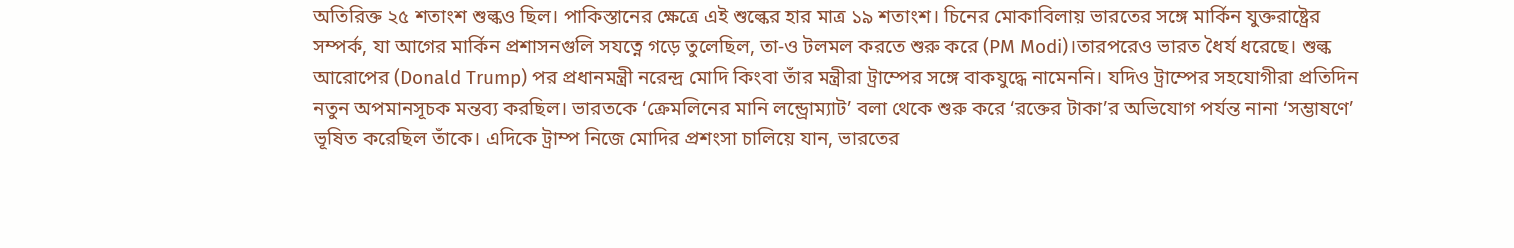অতিরিক্ত ২৫ শতাংশ শুল্কও ছিল। পাকিস্তানের ক্ষেত্রে এই শুল্কের হার মাত্র ১৯ শতাংশ। চিনের মোকাবিলায় ভারতের সঙ্গে মার্কিন যুক্তরাষ্ট্রের সম্পর্ক, যা আগের মার্কিন প্রশাসনগুলি সযত্নে গড়ে তুলেছিল, তা-ও টলমল করতে শুরু করে (PM Modi)।তারপরেও ভারত ধৈর্য ধরেছে। শুল্ক আরোপের (Donald Trump) পর প্রধানমন্ত্রী নরেন্দ্র মোদি কিংবা তাঁর মন্ত্রীরা ট্রাম্পের সঙ্গে বাকযুদ্ধে নামেননি। যদিও ট্রাম্পের সহযোগীরা প্রতিদিন নতুন অপমানসূচক মন্তব্য করছিল। ভারতকে ‘ক্রেমলিনের মানি লন্ড্রোম্যাট’ বলা থেকে শুরু করে ‘রক্তের টাকা’র অভিযোগ পর্যন্ত নানা ‘সম্ভাষণে’ ভূষিত করেছিল তাঁকে। এদিকে ট্রাম্প নিজে মোদির প্রশংসা চালিয়ে যান, ভারতের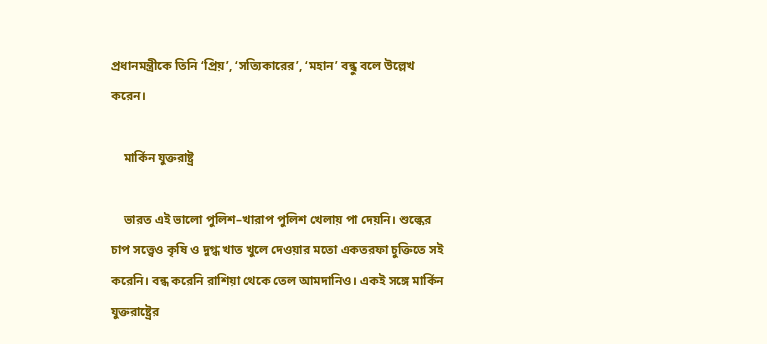প্রধানমন্ত্রীকে তিনি ‘প্রিয়’, ‘সত্যিকারের’, ‘মহান’ বন্ধু বলে উল্লেখ করেন।

    মার্কিন যুক্তরাষ্ট্র

    ভারত এই ভালো পুলিশ–খারাপ পুলিশ খেলায় পা দেয়নি। শুল্কের চাপ সত্ত্বেও কৃষি ও দুগ্ধ খাত খুলে দেওয়ার মতো একতরফা চুক্তিতে সই করেনি। বন্ধ করেনি রাশিয়া থেকে তেল আমদানিও। একই সঙ্গে মার্কিন যুক্তরাষ্ট্রের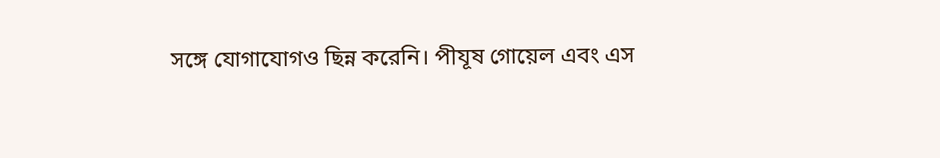সঙ্গে যোগাযোগও ছিন্ন করেনি। পীযূষ গোয়েল এবং এস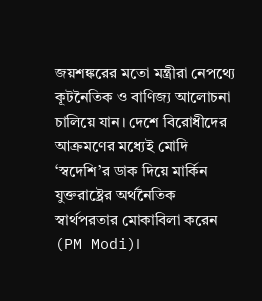জয়শঙ্করের মতো মন্ত্রীরা নেপথ্যে কূটনৈতিক ও বাণিজ্য আলোচনা চালিয়ে যান। দেশে বিরোধীদের আক্রমণের মধ্যেই মোদি ‘স্বদেশি’র ডাক দিয়ে মার্কিন যুক্তরাষ্ট্রের অর্থনৈতিক স্বার্থপরতার মোকাবিলা করেন (PM Modi)।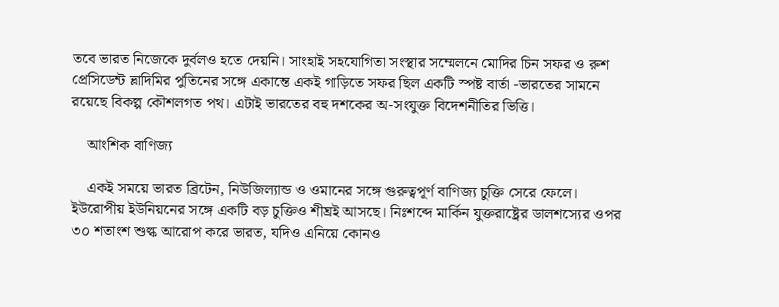তবে ভারত নিজেকে দুর্বলও হতে দেয়নি। সাংহাই সহযোগিতা সংস্থার সম্মেলনে মোদির চিন সফর ও রুশ প্রেসিডেন্ট ভ্লাদিমির পুতিনের সঙ্গে একান্তে একই গাড়িতে সফর ছিল একটি স্পষ্ট বার্তা -ভারতের সামনে রয়েছে বিকল্প কৌশলগত পথ। এটাই ভারতের বহু দশকের অ-সংযুক্ত বিদেশনীতির ভিত্তি।

    আংশিক বাণিজ্য

    একই সময়ে ভারত ব্রিটেন, নিউজিল্যান্ড ও ওমানের সঙ্গে গুরুত্বপূর্ণ বাণিজ্য চুক্তি সেরে ফেলে। ইউরোপীয় ইউনিয়নের সঙ্গে একটি বড় চুক্তিও শীঘ্রই আসছে। নিঃশব্দে মার্কিন যুক্তরাষ্ট্রের ডালশস্যের ওপর ৩০ শতাংশ শুল্ক আরোপ করে ভারত, যদিও এনিয়ে কোনও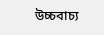উচ্চবাচ্য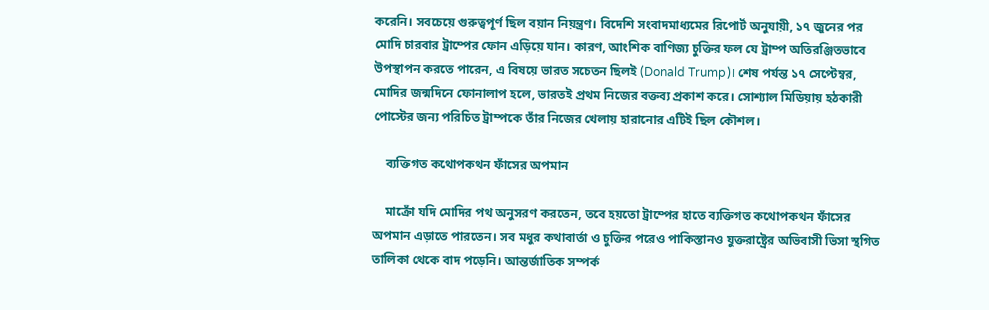করেনি। সবচেয়ে গুরুত্বপূর্ণ ছিল বয়ান নিয়ন্ত্রণ। বিদেশি সংবাদমাধ্যমের রিপোর্ট অনুযায়ী, ১৭ জুনের পর মোদি চারবার ট্রাম্পের ফোন এড়িয়ে যান। কারণ, আংশিক বাণিজ্য চুক্তির ফল যে ট্রাম্প অতিরঞ্জিতভাবে উপস্থাপন করতে পারেন, এ বিষয়ে ভারত সচেতন ছিলই (Donald Trump)। শেষ পর্যন্ত ১৭ সেপ্টেম্বর, মোদির জন্মদিনে ফোনালাপ হলে, ভারতই প্রথম নিজের বক্তব্য প্রকাশ করে। সোশ্যাল মিডিয়ায় হঠকারী পোস্টের জন্য পরিচিত ট্রাম্পকে তাঁর নিজের খেলায় হারানোর এটিই ছিল কৌশল।

    ব্যক্তিগত কথোপকথন ফাঁসের অপমান

    মাক্রোঁ যদি মোদির পথ অনুসরণ করতেন, তবে হয়তো ট্রাম্পের হাতে ব্যক্তিগত কথোপকথন ফাঁসের অপমান এড়াতে পারতেন। সব মধুর কথাবার্তা ও চুক্তির পরেও পাকিস্তানও যুক্তরাষ্ট্রের অভিবাসী ভিসা স্থগিত তালিকা থেকে বাদ পড়েনি। আন্তর্জাতিক সম্পর্ক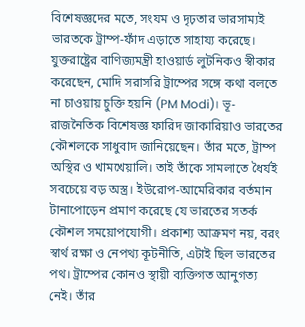বিশেষজ্ঞদের মতে, সংযম ও দৃঢ়তার ভারসাম্যই ভারতকে ট্রাম্প-ফাঁদ এড়াতে সাহায্য করেছে। যুক্তরাষ্ট্রের বাণিজ্যমন্ত্রী হাওয়ার্ড লুটনিকও স্বীকার করেছেন, মোদি সরাসরি ট্রাম্পের সঙ্গে কথা বলতে না চাওয়ায় চুক্তি হয়নি (PM Modi)। ভূ-রাজনৈতিক বিশেষজ্ঞ ফারিদ জাকারিয়াও ভারতের কৌশলকে সাধুবাদ জানিয়েছেন। তাঁর মতে, ট্রাম্প অস্থির ও খামখেয়ালি। তাই তাঁকে সামলাতে ধৈর্যই সবচেয়ে বড় অস্ত্র। ইউরোপ-আমেরিকার বর্তমান টানাপোড়েন প্রমাণ করেছে যে ভারতের সতর্ক কৌশল সময়োপযোগী। প্রকাশ্য আক্রমণ নয়, বরং স্বার্থ রক্ষা ও নেপথ্য কূটনীতি, এটাই ছিল ভারতের পথ। ট্রাম্পের কোনও স্থায়ী ব্যক্তিগত আনুগত্য নেই। তাঁর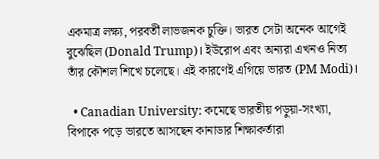একমাত্র লক্ষ্য, পরবর্তী লাভজনক চুক্তি। ভারত সেটা অনেক আগেই বুঝেছিল (Donald Trump)। ইউরোপ এবং অন্যরা এখনও নিত্য তাঁর কৌশল শিখে চলেছে। এই কারণেই এগিয়ে ভারত (PM Modi)।

  • Canadian University: কমেছে ভারতীয় পড়ুয়া-সংখ্যা, বিপাকে পড়ে ভারতে আসছেন কানাডার শিক্ষাকর্তারা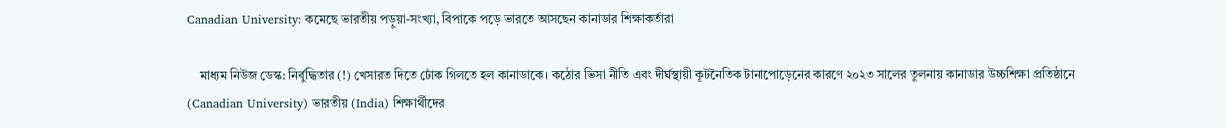Canadian University: কমেছে ভারতীয় পড়ুয়া-সংখ্যা, বিপাকে পড়ে ভারতে আসছেন কানাডার শিক্ষাকর্তারা

    মাধ্যম নিউজ ডেস্ক: নির্বুদ্ধিতার (!) খেসারত দিতে ঢোঁক গিলতে হল কানাডাকে। কঠোর ভিসা নীতি এবং দীর্ঘস্থায়ী কূটনৈতিক টানাপোড়েনের কারণে ২০২৩ সালের তুলনায় কানাডার উচ্চশিক্ষা প্রতিষ্ঠানে (Canadian University) ভারতীয় (India) শিক্ষার্থীদের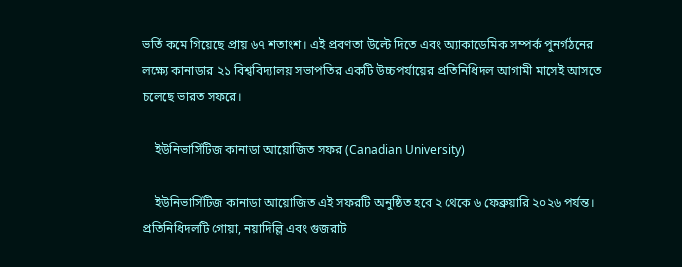ভর্তি কমে গিয়েছে প্রায় ৬৭ শতাংশ। এই প্রবণতা উল্টে দিতে এবং অ্যাকাডেমিক সম্পর্ক পুনর্গঠনের লক্ষ্যে কানাডার ২১ বিশ্ববিদ্যালয় সভাপতির একটি উচ্চপর্যায়ের প্রতিনিধিদল আগামী মাসেই আসতে চলেছে ভারত সফরে।

    ইউনিভার্সিটিজ কানাডা আয়োজিত সফর (Canadian University)

    ইউনিভার্সিটিজ কানাডা আয়োজিত এই সফরটি অনুষ্ঠিত হবে ২ থেকে ৬ ফেব্রুয়ারি ২০২৬ পর্যন্ত। প্রতিনিধিদলটি গোয়া, নয়াদিল্লি এবং গুজরাট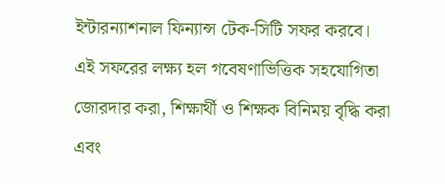ইন্টারন্যাশনাল ফিন্যান্স টেক-সিটি সফর করবে। এই সফরের লক্ষ্য হল গবেষণাভিত্তিক সহযোগিতা জোরদার করা, শিক্ষার্থী ও শিক্ষক বিনিময় বৃদ্ধি করা এবং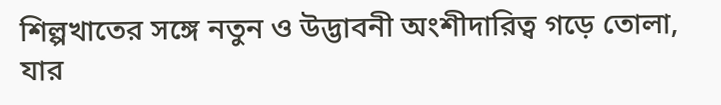শিল্পখাতের সঙ্গে নতুন ও উদ্ভাবনী অংশীদারিত্ব গড়ে তোলা, যার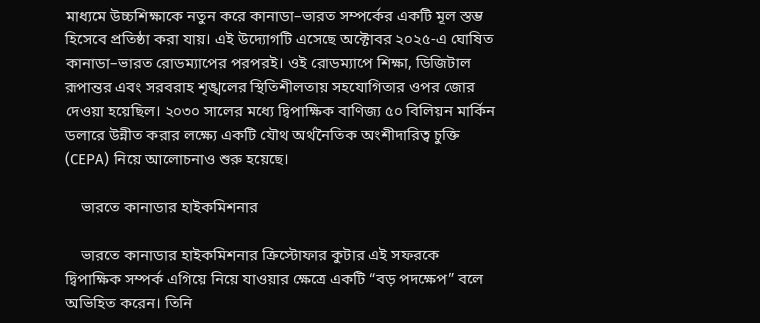মাধ্যমে উচ্চশিক্ষাকে নতুন করে কানাডা–ভারত সম্পর্কের একটি মূল স্তম্ভ হিসেবে প্রতিষ্ঠা করা যায়। এই উদ্যোগটি এসেছে অক্টোবর ২০২৫-এ ঘোষিত কানাডা–ভারত রোডম্যাপের পরপরই। ওই রোডম্যাপে শিক্ষা, ডিজিটাল রূপান্তর এবং সরবরাহ শৃঙ্খলের স্থিতিশীলতায় সহযোগিতার ওপর জোর দেওয়া হয়েছিল। ২০৩০ সালের মধ্যে দ্বিপাক্ষিক বাণিজ্য ৫০ বিলিয়ন মার্কিন ডলারে উন্নীত করার লক্ষ্যে একটি যৌথ অর্থনৈতিক অংশীদারিত্ব চুক্তি (CEPA) নিয়ে আলোচনাও শুরু হয়েছে।

    ভারতে কানাডার হাইকমিশনার

    ভারতে কানাডার হাইকমিশনার ক্রিস্টোফার কুটার এই সফরকে দ্বিপাক্ষিক সম্পর্ক এগিয়ে নিয়ে যাওয়ার ক্ষেত্রে একটি “বড় পদক্ষেপ” বলে অভিহিত করেন। তিনি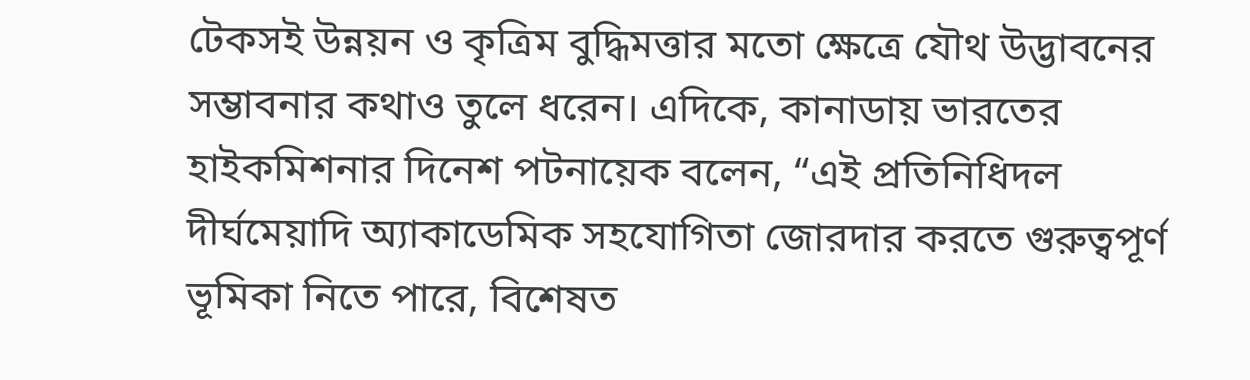টেকসই উন্নয়ন ও কৃত্রিম বুদ্ধিমত্তার মতো ক্ষেত্রে যৌথ উদ্ভাবনের সম্ভাবনার কথাও তুলে ধরেন। এদিকে, কানাডায় ভারতের হাইকমিশনার দিনেশ পটনায়েক বলেন, “এই প্রতিনিধিদল দীর্ঘমেয়াদি অ্যাকাডেমিক সহযোগিতা জোরদার করতে গুরুত্বপূর্ণ ভূমিকা নিতে পারে, বিশেষত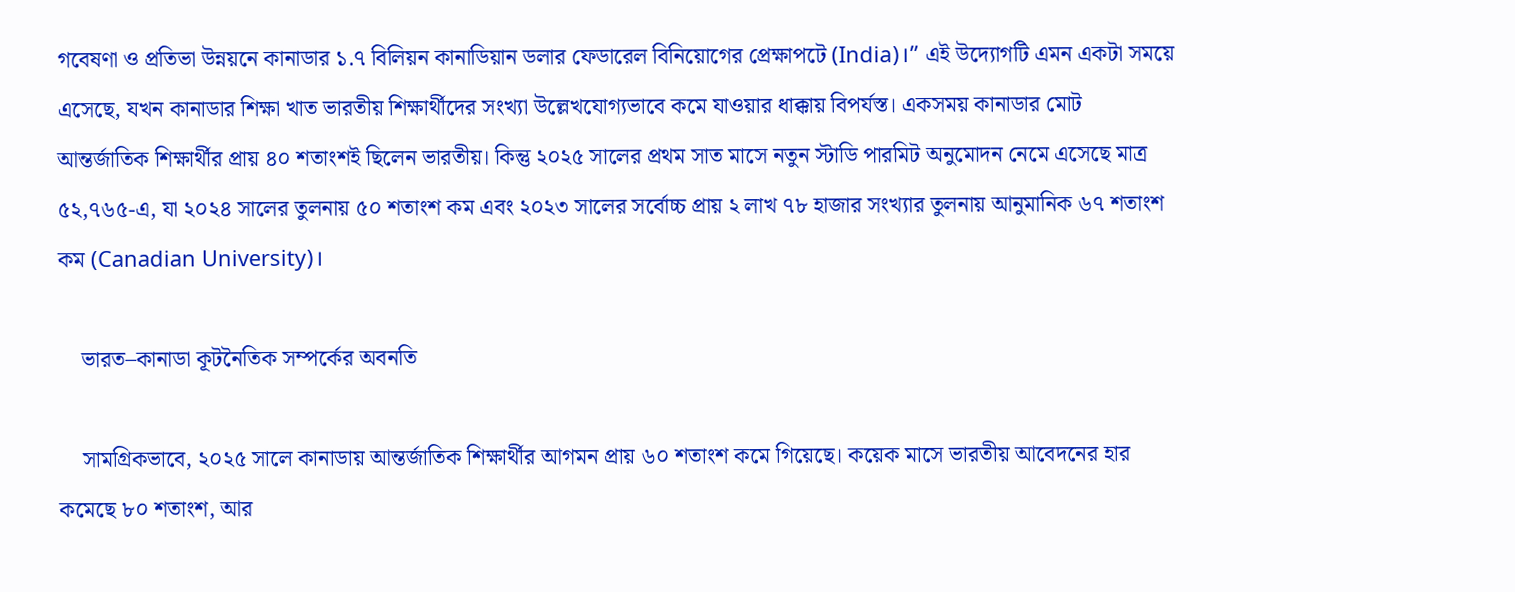গবেষণা ও প্রতিভা উন্নয়নে কানাডার ১.৭ বিলিয়ন কানাডিয়ান ডলার ফেডারেল বিনিয়োগের প্রেক্ষাপটে (India)।” এই উদ্যোগটি এমন একটা সময়ে এসেছে, যখন কানাডার শিক্ষা খাত ভারতীয় শিক্ষার্থীদের সংখ্যা উল্লেখযোগ্যভাবে কমে যাওয়ার ধাক্কায় বিপর্যস্ত। একসময় কানাডার মোট আন্তর্জাতিক শিক্ষার্থীর প্রায় ৪০ শতাংশই ছিলেন ভারতীয়। কিন্তু ২০২৫ সালের প্রথম সাত মাসে নতুন স্টাডি পারমিট অনুমোদন নেমে এসেছে মাত্র ৫২,৭৬৫-এ, যা ২০২৪ সালের তুলনায় ৫০ শতাংশ কম এবং ২০২৩ সালের সর্বোচ্চ প্রায় ২ লাখ ৭৮ হাজার সংখ্যার তুলনায় আনুমানিক ৬৭ শতাংশ কম (Canadian University)।

    ভারত–কানাডা কূটনৈতিক সম্পর্কের অবনতি

    সামগ্রিকভাবে, ২০২৫ সালে কানাডায় আন্তর্জাতিক শিক্ষার্থীর আগমন প্রায় ৬০ শতাংশ কমে গিয়েছে। কয়েক মাসে ভারতীয় আবেদনের হার কমেছে ৮০ শতাংশ, আর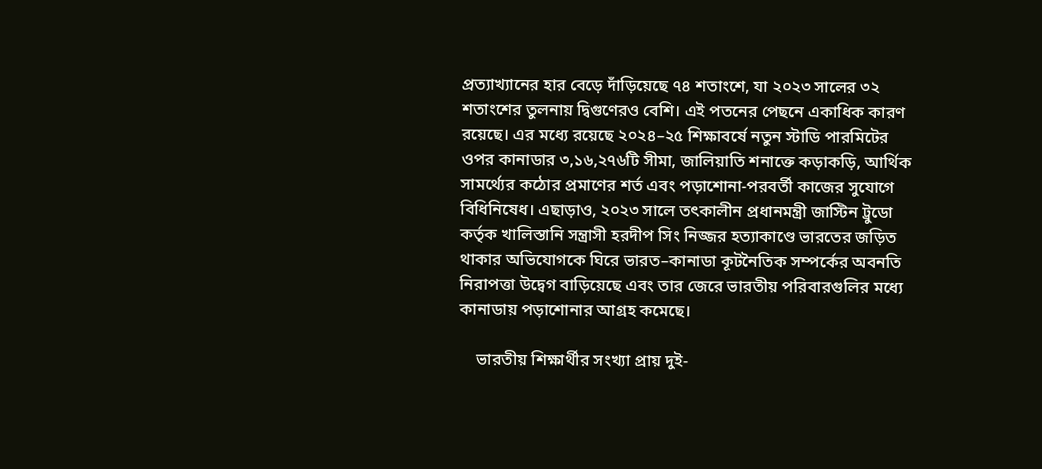প্রত্যাখ্যানের হার বেড়ে দাঁড়িয়েছে ৭৪ শতাংশে, যা ২০২৩ সালের ৩২ শতাংশের তুলনায় দ্বিগুণেরও বেশি। এই পতনের পেছনে একাধিক কারণ রয়েছে। এর মধ্যে রয়েছে ২০২৪–২৫ শিক্ষাবর্ষে নতুন স্টাডি পারমিটের ওপর কানাডার ৩,১৬,২৭৬টি সীমা, জালিয়াতি শনাক্তে কড়াকড়ি, আর্থিক সামর্থ্যের কঠোর প্রমাণের শর্ত এবং পড়াশোনা-পরবর্তী কাজের সুযোগে বিধিনিষেধ। এছাড়াও, ২০২৩ সালে তৎকালীন প্রধানমন্ত্রী জাস্টিন ট্রুডো কর্তৃক খালিস্তানি সন্ত্রাসী হরদীপ সিং নিজ্জর হত্যাকাণ্ডে ভারতের জড়িত থাকার অভিযোগকে ঘিরে ভারত–কানাডা কূটনৈতিক সম্পর্কের অবনতি নিরাপত্তা উদ্বেগ বাড়িয়েছে এবং তার জেরে ভারতীয় পরিবারগুলির মধ্যে কানাডায় পড়াশোনার আগ্রহ কমেছে।

    ভারতীয় শিক্ষার্থীর সংখ্যা প্রায় দুই-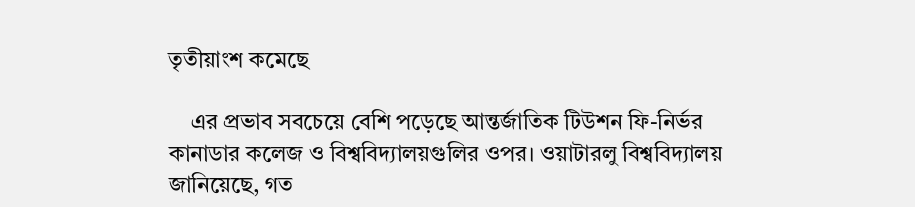তৃতীয়াংশ কমেছে

    এর প্রভাব সবচেয়ে বেশি পড়েছে আন্তর্জাতিক টিউশন ফি-নির্ভর কানাডার কলেজ ও বিশ্ববিদ্যালয়গুলির ওপর। ওয়াটারলু বিশ্ববিদ্যালয় জানিয়েছে, গত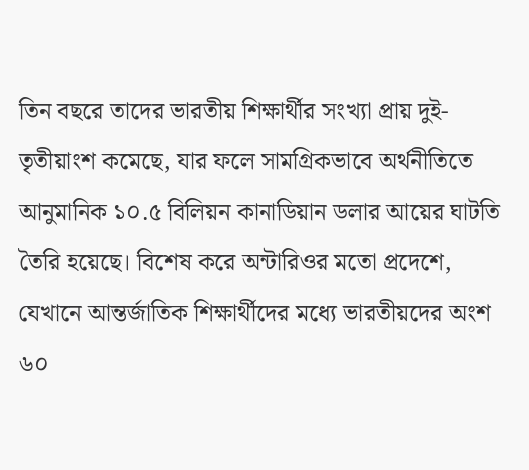তিন বছরে তাদের ভারতীয় শিক্ষার্থীর সংখ্যা প্রায় দুই-তৃতীয়াংশ কমেছে, যার ফলে সামগ্রিকভাবে অর্থনীতিতে আনুমানিক ১০.৫ বিলিয়ন কানাডিয়ান ডলার আয়ের ঘাটতি তৈরি হয়েছে। বিশেষ করে অন্টারিওর মতো প্রদেশে, যেখানে আন্তর্জাতিক শিক্ষার্থীদের মধ্যে ভারতীয়দের অংশ ৬০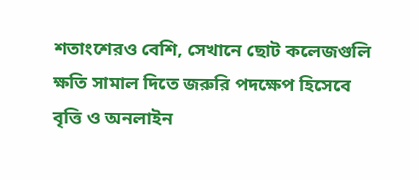শতাংশেরও বেশি, সেখানে ছোট কলেজগুলি ক্ষতি সামাল দিতে জরুরি পদক্ষেপ হিসেবে বৃত্তি ও অনলাইন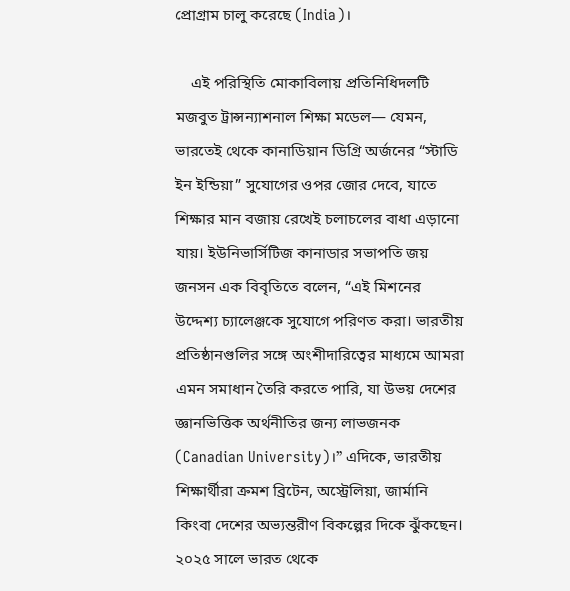প্রোগ্রাম চালু করেছে (India)।

    এই পরিস্থিতি মোকাবিলায় প্রতিনিধিদলটি মজবুত ট্রান্সন্যাশনাল শিক্ষা মডেল— যেমন, ভারতেই থেকে কানাডিয়ান ডিগ্রি অর্জনের “স্টাডি ইন ইন্ডিয়া” সুযোগের ওপর জোর দেবে, যাতে শিক্ষার মান বজায় রেখেই চলাচলের বাধা এড়ানো যায়। ইউনিভার্সিটিজ কানাডার সভাপতি জয় জনসন এক বিবৃতিতে বলেন, “এই মিশনের উদ্দেশ্য চ্যালেঞ্জকে সুযোগে পরিণত করা। ভারতীয় প্রতিষ্ঠানগুলির সঙ্গে অংশীদারিত্বের মাধ্যমে আমরা এমন সমাধান তৈরি করতে পারি, যা উভয় দেশের জ্ঞানভিত্তিক অর্থনীতির জন্য লাভজনক (Canadian University)।” এদিকে, ভারতীয় শিক্ষার্থীরা ক্রমশ ব্রিটেন, অস্ট্রেলিয়া, জার্মানি কিংবা দেশের অভ্যন্তরীণ বিকল্পের দিকে ঝুঁকছেন। ২০২৫ সালে ভারত থেকে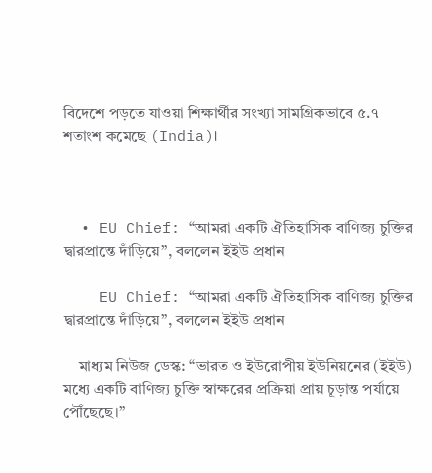বিদেশে পড়তে যাওয়া শিক্ষার্থীর সংখ্যা সামগ্রিকভাবে ৫.৭ শতাংশ কমেছে (India)।



  • EU Chief: “আমরা একটি ঐতিহাসিক বাণিজ্য চুক্তির দ্বারপ্রান্তে দাঁড়িয়ে”, বললেন ইইউ প্রধান

    EU Chief: “আমরা একটি ঐতিহাসিক বাণিজ্য চুক্তির দ্বারপ্রান্তে দাঁড়িয়ে”, বললেন ইইউ প্রধান

    মাধ্যম নিউজ ডেস্ক: “ভারত ও ইউরোপীয় ইউনিয়নের (ইইউ) মধ্যে একটি বাণিজ্য চুক্তি স্বাক্ষরের প্রক্রিয়া প্রায় চূড়ান্ত পর্যায়ে পৌঁছেছে।”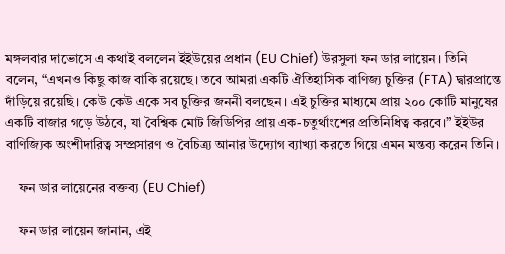মঙ্গলবার দাভোসে এ কথাই বললেন ইইউয়ের প্রধান (EU Chief) উরসুলা ফন ডার লায়েন। তিনি বলেন, “এখনও কিছু কাজ বাকি রয়েছে। তবে আমরা একটি ঐতিহাসিক বাণিজ্য চুক্তির (FTA) দ্বারপ্রান্তে দাঁড়িয়ে রয়েছি। কেউ কেউ একে সব চুক্তির জননী বলছেন। এই চুক্তির মাধ্যমে প্রায় ২০০ কোটি মানুষের একটি বাজার গড়ে উঠবে, যা বৈশ্বিক মোট জিডিপির প্রায় এক-চতুর্থাংশের প্রতিনিধিত্ব করবে।” ইইউর বাণিজ্যিক অংশীদারিত্ব সম্প্রসারণ ও বৈচিত্র্য আনার উদ্যোগ ব্যাখ্যা করতে গিয়ে এমন মন্তব্য করেন তিনি।

    ফন ডার লায়েনের বক্তব্য (EU Chief)

    ফন ডার লায়েন জানান, এই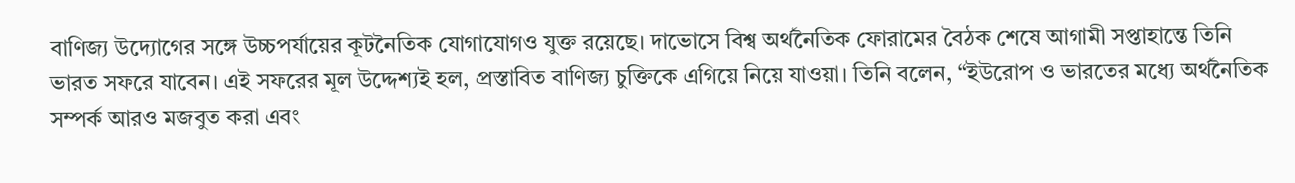বাণিজ্য উদ্যোগের সঙ্গে উচ্চপর্যায়ের কূটনৈতিক যোগাযোগও যুক্ত রয়েছে। দাভোসে বিশ্ব অর্থনৈতিক ফোরামের বৈঠক শেষে আগামী সপ্তাহান্তে তিনি ভারত সফরে যাবেন। এই সফরের মূল উদ্দেশ্যই হল, প্রস্তাবিত বাণিজ্য চুক্তিকে এগিয়ে নিয়ে যাওয়া। তিনি বলেন, “ইউরোপ ও ভারতের মধ্যে অর্থনৈতিক সম্পর্ক আরও মজবুত করা এবং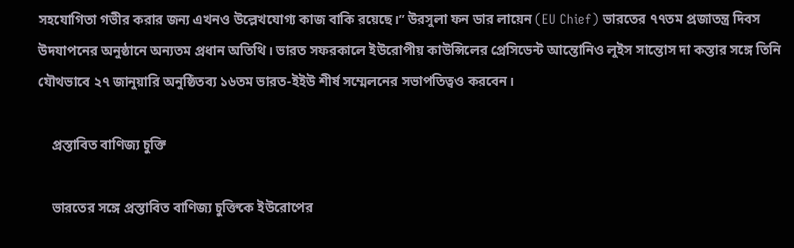সহযোগিতা গভীর করার জন্য এখনও উল্লেখযোগ্য কাজ বাকি রয়েছে।” উরসুলা ফন ডার লায়েন (EU Chief) ভারতের ৭৭তম প্রজাতন্ত্র দিবস উদযাপনের অনুষ্ঠানে অন্যতম প্রধান অতিথি। ভারত সফরকালে ইউরোপীয় কাউন্সিলের প্রেসিডেন্ট আন্তোনিও লুইস সান্তোস দা কস্তার সঙ্গে তিনি যৌথভাবে ২৭ জানুয়ারি অনুষ্ঠিতব্য ১৬তম ভারত-ইইউ শীর্ষ সম্মেলনের সভাপতিত্বও করবেন।

    প্রস্তাবিত বাণিজ্য চুক্তি

    ভারতের সঙ্গে প্রস্তাবিত বাণিজ্য চুক্তিকে ইউরোপের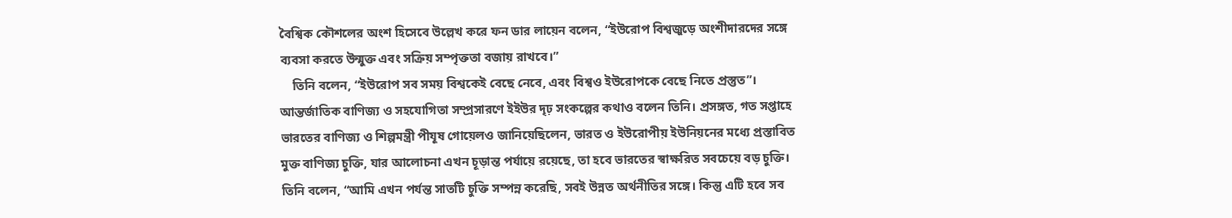বৈশ্বিক কৌশলের অংশ হিসেবে উল্লেখ করে ফন ডার লায়েন বলেন, “ইউরোপ বিশ্বজুড়ে অংশীদারদের সঙ্গে ব্যবসা করতে উন্মুক্ত এবং সক্রিয় সম্পৃক্ততা বজায় রাখবে।”
    তিনি বলেন, “ইউরোপ সব সময় বিশ্বকেই বেছে নেবে, এবং বিশ্বও ইউরোপকে বেছে নিতে প্রস্তুত”। আন্তর্জাতিক বাণিজ্য ও সহযোগিতা সম্প্রসারণে ইইউর দৃঢ় সংকল্পের কথাও বলেন তিনি। প্রসঙ্গত, গত সপ্তাহে ভারতের বাণিজ্য ও শিল্পমন্ত্রী পীযূষ গোয়েলও জানিয়েছিলেন, ভারত ও ইউরোপীয় ইউনিয়নের মধ্যে প্রস্তাবিত মুক্ত বাণিজ্য চুক্তি, যার আলোচনা এখন চূড়ান্ত পর্যায়ে রয়েছে, তা হবে ভারতের স্বাক্ষরিত সবচেয়ে বড় চুক্তি। তিনি বলেন, “আমি এখন পর্যন্ত সাতটি চুক্তি সম্পন্ন করেছি, সবই উন্নত অর্থনীতির সঙ্গে। কিন্তু এটি হবে সব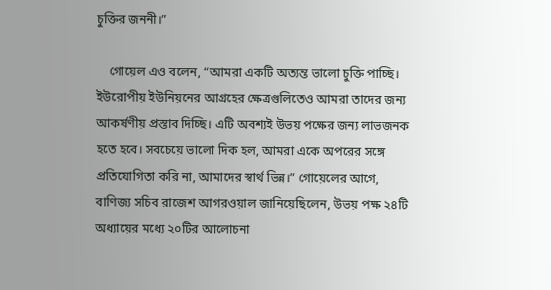চুক্তির জননী।”

    গোয়েল এও বলেন, “আমরা একটি অত্যন্ত ভালো চুক্তি পাচ্ছি। ইউরোপীয় ইউনিয়নের আগ্রহের ক্ষেত্রগুলিতেও আমরা তাদের জন্য আকর্ষণীয় প্রস্তাব দিচ্ছি। এটি অবশ্যই উভয় পক্ষের জন্য লাভজনক হতে হবে। সবচেয়ে ভালো দিক হল, আমরা একে অপরের সঙ্গে প্রতিযোগিতা করি না, আমাদের স্বার্থ ভিন্ন।” গোয়েলের আগে, বাণিজ্য সচিব রাজেশ আগরওয়াল জানিয়েছিলেন, উভয় পক্ষ ২৪টি অধ্যায়ের মধ্যে ২০টির আলোচনা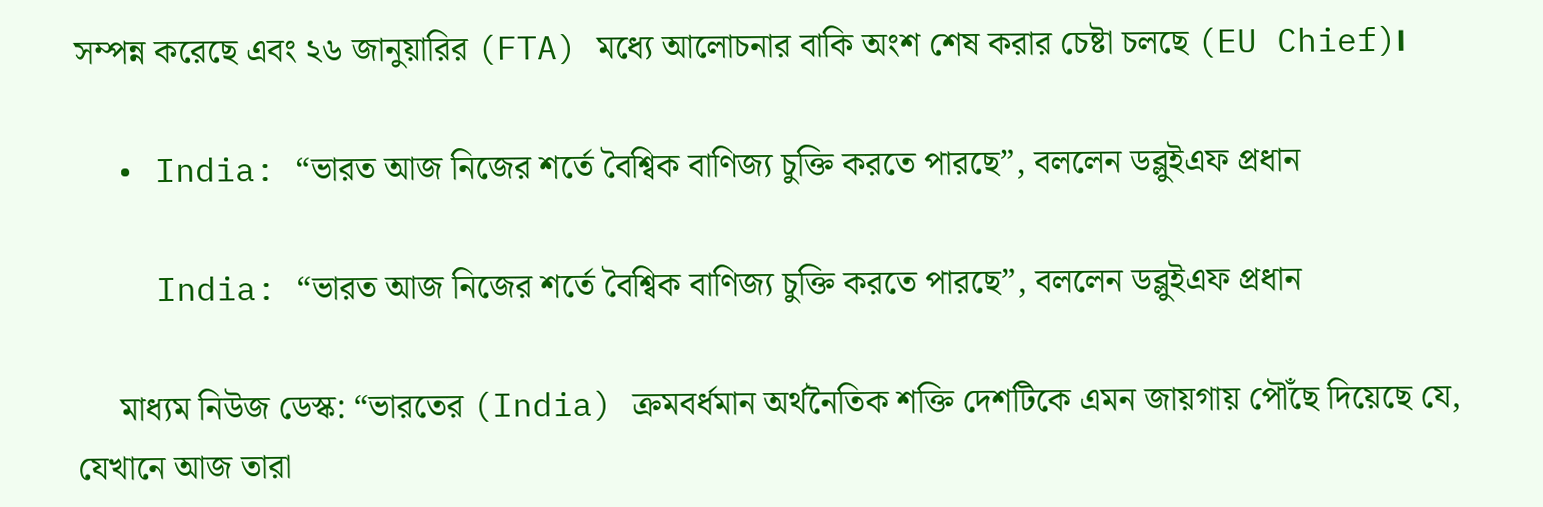সম্পন্ন করেছে এবং ২৬ জানুয়ারির (FTA) মধ্যে আলোচনার বাকি অংশ শেষ করার চেষ্টা চলছে (EU Chief)।

  • India: “ভারত আজ নিজের শর্তে বৈশ্বিক বাণিজ্য চুক্তি করতে পারছে”, বললেন ডব্লুইএফ প্রধান

    India: “ভারত আজ নিজের শর্তে বৈশ্বিক বাণিজ্য চুক্তি করতে পারছে”, বললেন ডব্লুইএফ প্রধান

     মাধ্যম নিউজ ডেস্ক: “ভারতের (India) ক্রমবর্ধমান অর্থনৈতিক শক্তি দেশটিকে এমন জায়গায় পৌঁছে দিয়েছে যে, যেখানে আজ তারা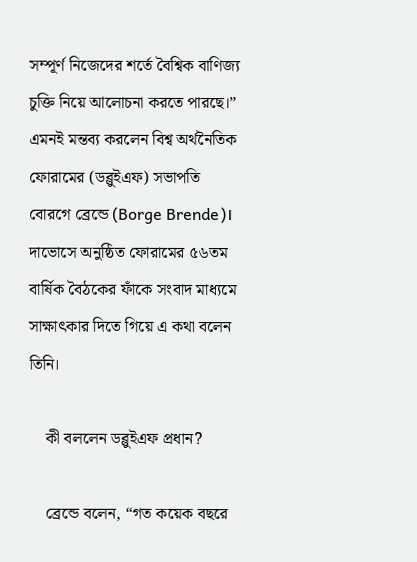সম্পূর্ণ নিজেদের শর্তে বৈশ্বিক বাণিজ্য চুক্তি নিয়ে আলোচনা করতে পারছে।” এমনই মন্তব্য করলেন বিশ্ব অর্থনৈতিক ফোরামের (ডব্লুইএফ) সভাপতি বোরগে ব্রেন্ডে (Borge Brende)। দাভোসে অনুষ্ঠিত ফোরামের ৫৬তম বার্ষিক বৈঠকের ফাঁকে সংবাদ মাধ্যমে সাক্ষাৎকার দিতে গিয়ে এ কথা বলেন তিনি।

    কী বললেন ডব্লুইএফ প্রধান?

    ব্রেন্ডে বলেন, “গত কয়েক বছরে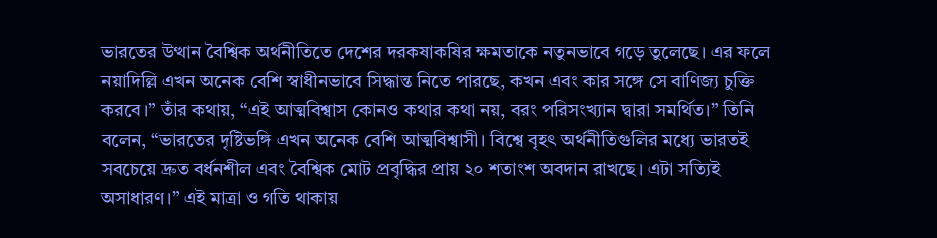ভারতের উত্থান বৈশ্বিক অর্থনীতিতে দেশের দরকষাকষির ক্ষমতাকে নতুনভাবে গড়ে তুলেছে। এর ফলে নয়াদিল্লি এখন অনেক বেশি স্বাধীনভাবে সিদ্ধান্ত নিতে পারছে, কখন এবং কার সঙ্গে সে বাণিজ্য চুক্তি করবে।” তাঁর কথায়, “এই আত্মবিশ্বাস কোনও কথার কথা নয়, বরং পরিসংখ্যান দ্বারা সমর্থিত।” তিনি বলেন, “ভারতের দৃষ্টিভঙ্গি এখন অনেক বেশি আত্মবিশ্বাসী। বিশ্বে বৃহৎ অর্থনীতিগুলির মধ্যে ভারতই সবচেয়ে দ্রুত বর্ধনশীল এবং বৈশ্বিক মোট প্রবৃদ্ধির প্রায় ২০ শতাংশ অবদান রাখছে। এটা সত্যিই অসাধারণ।” এই মাত্রা ও গতি থাকায়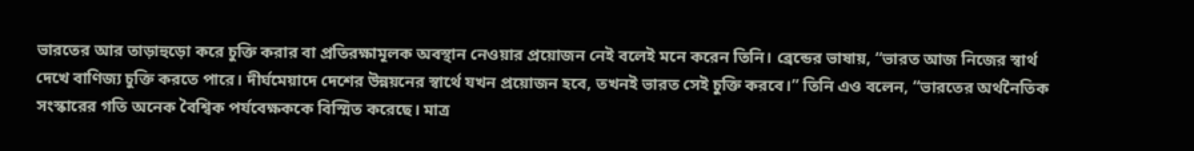ভারতের আর তাড়াহুড়ো করে চুক্তি করার বা প্রতিরক্ষামূলক অবস্থান নেওয়ার প্রয়োজন নেই বলেই মনে করেন তিনি। ব্রেন্ডের ভাষায়, “ভারত আজ নিজের স্বার্থ দেখে বাণিজ্য চুক্তি করতে পারে। দীর্ঘমেয়াদে দেশের উন্নয়নের স্বার্থে যখন প্রয়োজন হবে, তখনই ভারত সেই চুক্তি করবে।” তিনি এও বলেন, “ভারতের অর্থনৈতিক সংস্কারের গতি অনেক বৈশ্বিক পর্যবেক্ষককে বিস্মিত করেছে। মাত্র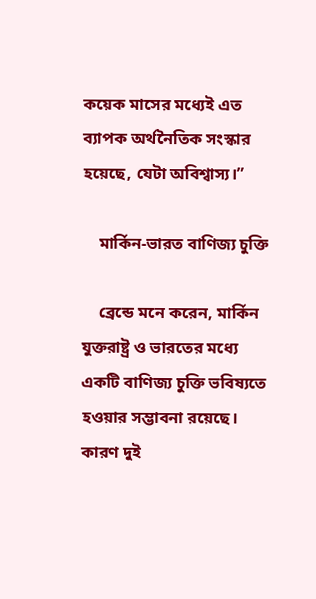কয়েক মাসের মধ্যেই এত ব্যাপক অর্থনৈতিক সংস্কার হয়েছে, যেটা অবিশ্বাস্য।”

    মার্কিন-ভারত বাণিজ্য চুক্তি

    ব্রেন্ডে মনে করেন, মার্কিন যুক্তরাষ্ট্র ও ভারতের মধ্যে একটি বাণিজ্য চুক্তি ভবিষ্যতে হওয়ার সম্ভাবনা রয়েছে। কারণ দুই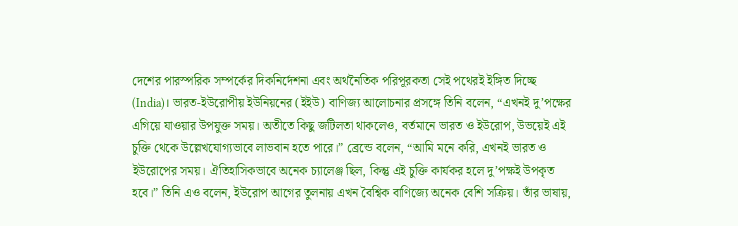দেশের পারস্পরিক সম্পর্কের দিকনির্দেশনা এবং অর্থনৈতিক পরিপূরকতা সেই পথেরই ইঙ্গিত দিচ্ছে (India)। ভারত-ইউরোপীয় ইউনিয়নের (ইইউ) বাণিজ্য আলোচনার প্রসঙ্গে তিনি বলেন, “এখনই দু’পক্ষের এগিয়ে যাওয়ার উপযুক্ত সময়। অতীতে কিছু জটিলতা থাকলেও, বর্তমানে ভারত ও ইউরোপ, উভয়েই এই চুক্তি থেকে উল্লেখযোগ্যভাবে লাভবান হতে পারে।” ব্রেন্ডে বলেন, “আমি মনে করি, এখনই ভারত ও ইউরোপের সময়। ঐতিহাসিকভাবে অনেক চ্যালেঞ্জ ছিল, কিন্তু এই চুক্তি কার্যকর হলে দু’পক্ষই উপকৃত হবে।” তিনি এও বলেন, ইউরোপ আগের তুলনায় এখন বৈশ্বিক বাণিজ্যে অনেক বেশি সক্রিয়। তাঁর ভাষায়,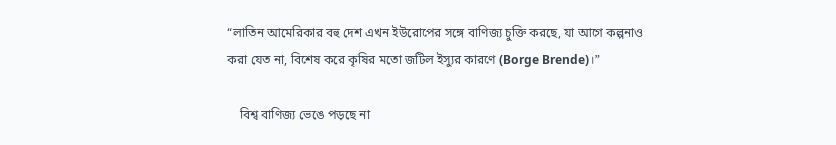“লাতিন আমেরিকার বহু দেশ এখন ইউরোপের সঙ্গে বাণিজ্য চুক্তি করছে, যা আগে কল্পনাও করা যেত না, বিশেষ করে কৃষির মতো জটিল ইস্যুর কারণে (Borge Brende)।”

    বিশ্ব বাণিজ্য ভেঙে পড়ছে না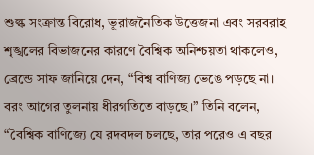শুল্ক সংক্রান্ত বিরোধ, ভূরাজনৈতিক উত্তেজনা এবং সরবরাহ শৃঙ্খলের বিভাজনের কারণে বৈশ্বিক অনিশ্চয়তা থাকলেও, ব্রেন্ডে সাফ জানিয়ে দেন, “বিশ্ব বাণিজ্য ভেঙে পড়ছে না। বরং আগের তুলনায় ধীরগতিতে বাড়ছে।” তিনি বলেন, “বৈশ্বিক বাণিজ্যে যে রদবদল চলছে, তার পরেও এ বছর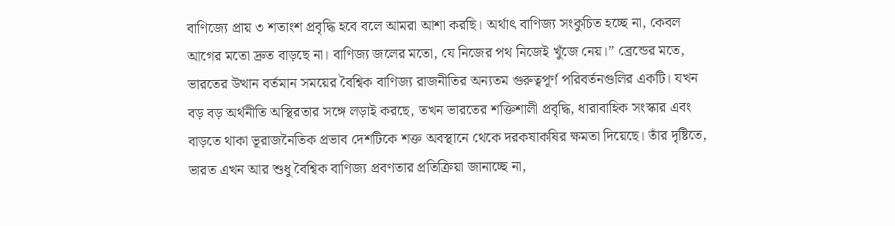বাণিজ্যে প্রায় ৩ শতাংশ প্রবৃদ্ধি হবে বলে আমরা আশা করছি। অর্থাৎ বাণিজ্য সংকুচিত হচ্ছে না, কেবল আগের মতো দ্রুত বাড়ছে না। বাণিজ্য জলের মতো, যে নিজের পথ নিজেই খুঁজে নেয়।” ব্রেন্ডের মতে, ভারতের উত্থান বর্তমান সময়ের বৈশ্বিক বাণিজ্য রাজনীতির অন্যতম গুরুত্বপূর্ণ পরিবর্তনগুলির একটি। যখন বড় বড় অর্থনীতি অস্থিরতার সঙ্গে লড়াই করছে, তখন ভারতের শক্তিশালী প্রবৃদ্ধি, ধারাবাহিক সংস্কার এবং বাড়তে থাকা ভূরাজনৈতিক প্রভাব দেশটিকে শক্ত অবস্থানে থেকে দরকষাকষির ক্ষমতা দিয়েছে। তাঁর দৃষ্টিতে, ভারত এখন আর শুধু বৈশ্বিক বাণিজ্য প্রবণতার প্রতিক্রিয়া জানাচ্ছে না,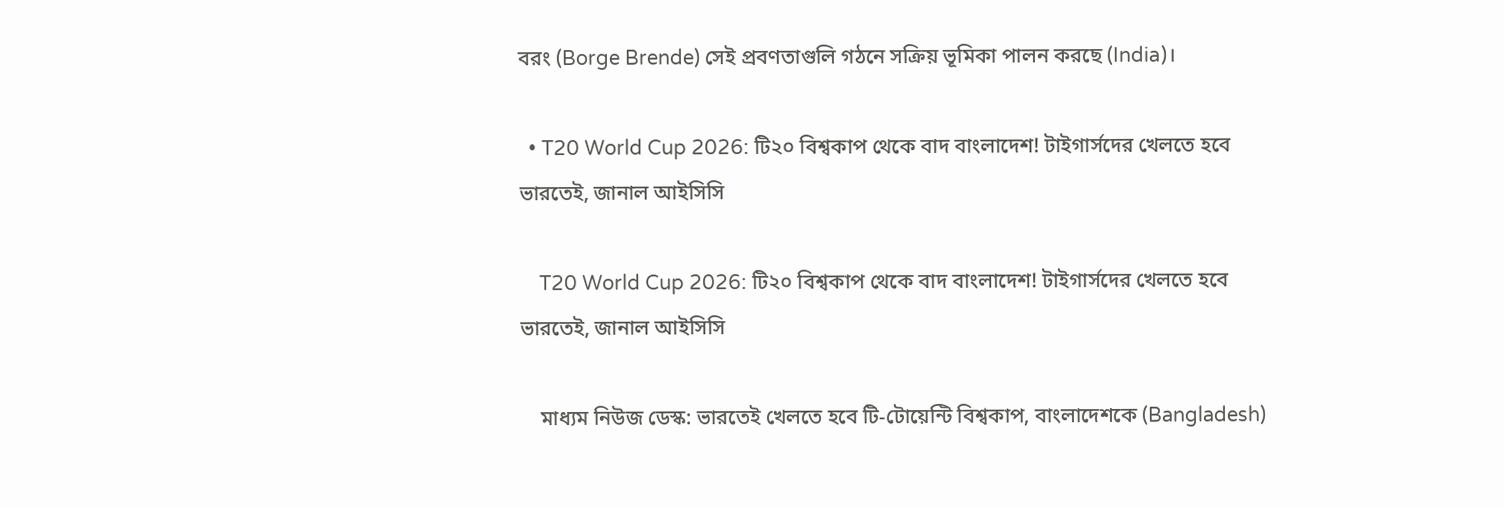বরং (Borge Brende) সেই প্রবণতাগুলি গঠনে সক্রিয় ভূমিকা পালন করছে (India)।

  • T20 World Cup 2026: টি২০ বিশ্বকাপ থেকে বাদ বাংলাদেশ! টাইগার্সদের খেলতে হবে ভারতেই, জানাল আইসিসি

    T20 World Cup 2026: টি২০ বিশ্বকাপ থেকে বাদ বাংলাদেশ! টাইগার্সদের খেলতে হবে ভারতেই, জানাল আইসিসি

    মাধ্যম নিউজ ডেস্ক: ভারতেই খেলতে হবে টি-টোয়েন্টি বিশ্বকাপ, বাংলাদেশকে (Bangladesh)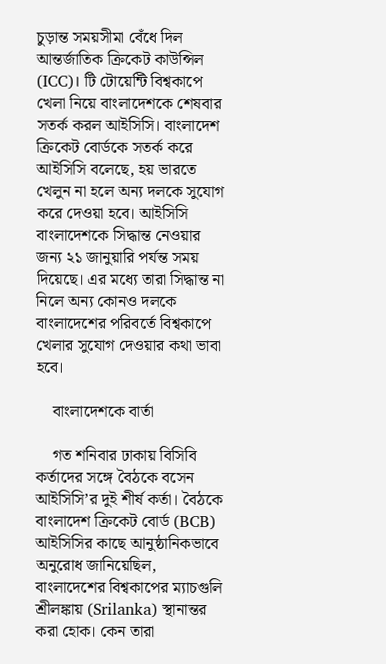চুড়ান্ত সময়সীমা বেঁধে দিল আন্তর্জাতিক ক্রিকেট কাউন্সিল (ICC)। টি টোয়েন্টি বিশ্বকাপে খেলা নিয়ে বাংলাদেশকে শেষবার সতর্ক করল আইসিসি। বাংলাদেশ ক্রিকেট বোর্ডকে সতর্ক করে আইসিসি বলেছে, হয় ভারতে খেলুন না হলে অন্য দলকে সুযোগ করে দেওয়া হবে। আইসিসি বাংলাদেশকে সিদ্ধান্ত নেওয়ার জন্য ২১ জানুয়ারি পর্যন্ত সময় দিয়েছে। এর মধ্যে তারা সিদ্ধান্ত না নিলে অন্য কোনও দলকে বাংলাদেশের পরিবর্তে বিশ্বকাপে খেলার সুযোগ দেওয়ার কথা ভাবা হবে।

    বাংলাদেশকে বার্তা

    গত শনিবার ঢাকায় বিসিবি কর্তাদের সঙ্গে বৈঠকে বসেন আইসিসি’র দুই শীর্ষ কর্তা। বৈঠকে বাংলাদেশ ক্রিকেট বোর্ড (BCB) আইসিসির কাছে আনুষ্ঠানিকভাবে অনুরোধ জানিয়েছিল, বাংলাদেশের বিশ্বকাপের ম্যাচগুলি শ্রীলঙ্কায় (Srilanka) স্থানান্তর করা হোক। কেন তারা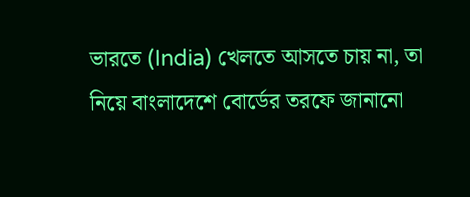ভারতে (India) খেলতে আসতে চায় না, তা নিয়ে বাংলাদেশে বোর্ডের তরফে জানানো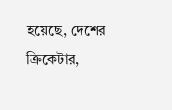হয়েছে, দেশের ক্রিকেটার,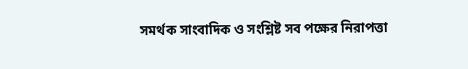সমর্থক সাংবাদিক ও সংশ্লিষ্ট সব পক্ষের নিরাপত্তা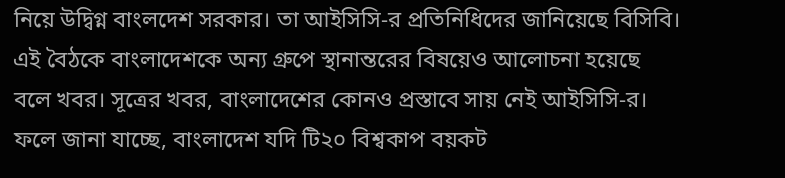নিয়ে উদ্বিগ্ন বাংলদেশ সরকার। তা আইসিসি-র প্রতিনিধিদের জানিয়েছে বিসিবি। এই বৈঠকে বাংলাদেশকে অন্য গ্রুপে স্থানান্তরের বিষয়েও আলোচনা হয়েছে বলে খবর। সূত্রের খবর, বাংলাদেশের কোনও প্রস্তাবে সায় নেই আইসিসি-র। ফলে জানা যাচ্ছে, বাংলাদেশ যদি টি২০ বিশ্বকাপ বয়কট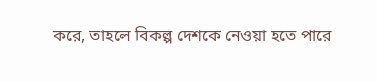করে, তাহলে বিকল্প দেশকে নেওয়া হতে পারে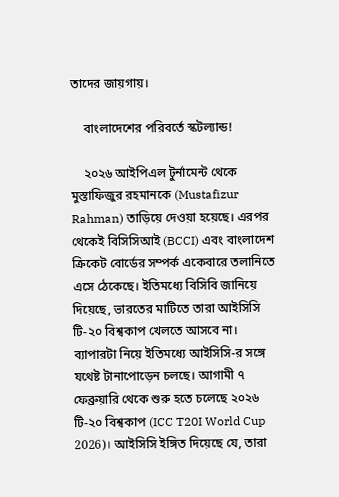তাদের জায়গায়।

    বাংলাদেশের পরিবর্তে স্কটল্যান্ড!

    ২০২৬ আইপিএল টুর্নামেন্ট থেকে মুস্তাফিজুর রহমানকে (Mustafizur Rahman) তাড়িয়ে দেওয়া হয়েছে। এরপর থেকেই বিসিসিআই (BCCI) এবং বাংলাদেশ ক্রিকেট বোর্ডের সম্পর্ক একেবারে তলানিতে এসে ঠেকেছে। ইতিমধ্যে বিসিবি জানিয়ে দিয়েছে, ভারতের মাটিতে তারা আইসিসি টি-২০ বিশ্বকাপ খেলতে আসবে না। ব্যাপারটা নিয়ে ইতিমধ্যে আইসিসি-র সঙ্গে যথেষ্ট টানাপোড়েন চলছে। আগামী ৭ ফেব্রুয়ারি থেকে শুরু হতে চলেছে ২০২৬ টি-২০ বিশ্বকাপ (ICC T20I World Cup 2026)। আইসিসি ইঙ্গিত দিয়েছে যে, তারা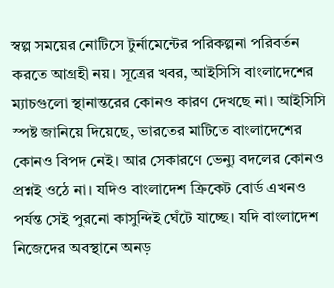স্বল্প সময়ের নোটিসে টুর্নামেন্টের পরিকল্পনা পরিবর্তন করতে আগ্রহী নয়। সূত্রের খবর, আইসিসি বাংলাদেশের ম্যাচগুলো স্থানান্তরের কোনও কারণ দেখছে না। আইসিসি স্পষ্ট জানিয়ে দিয়েছে, ভারতের মাটিতে বাংলাদেশের কোনও বিপদ নেই। আর সেকারণে ভেন্যু বদলের কোনও প্রশ্নই ওঠে না। যদিও বাংলাদেশ ক্রিকেট বোর্ড এখনও পর্যন্ত সেই পুরনো কাসুন্দিই ঘেঁটে যাচ্ছে। যদি বাংলাদেশ নিজেদের অবস্থানে অনড়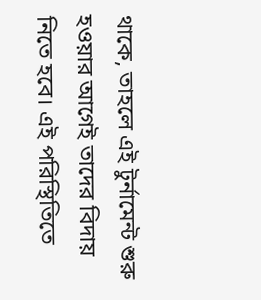থাকে, তাহলে এই টুর্নামেন্ট শুরু হওয়ার আগেই তাদের বিদায় নিতে হবে। এই পরিস্থিতিতে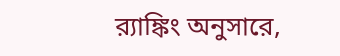ব়্যাঙ্কিং অনুসারে,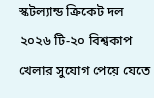স্কটল্যান্ড ক্রিকেট দল ২০২৬ টি-২০ বিশ্বকাপ খেলার সুযোগ পেয়ে যেতে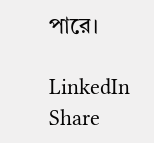পারে।

LinkedIn
Share